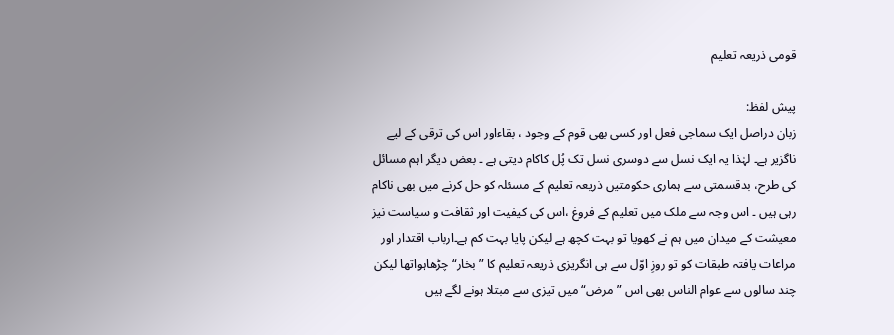قومی ذریعہ تعلیم

پیش لفظ:
زبان دراصل ایک سماجی فعل اور کسی بھی قوم کے وجود ، بقاءاور اس کی ترقی کے لیے ناگزیر ہے۔ لہٰذا یہ ایک نسل سے دوسری نسل تک پُل کاکام دیتی ہے ۔ بعض دیگر اہم مسائل کی طرح، بدقسمتی سے ہماری حکومتیں ذریعہ تعلیم کے مسئلہ کو حل کرنے میں بھی ناکام رہی ہیں ۔ اس وجہ سے ملک میں تعلیم کے فروغ ،اس کی کیفیت اور ثقافت و سیاست نیز معیشت کے میدان میں ہم نے کھویا تو بہت کچھ ہے لیکن پایا بہت کم ہے۔ارباب اقتدار اور مراعات یافتہ طبقات کو تو روزِ اوّل سے ہی انگریزی ذریعہ تعلیم کا ”بخار“ چڑھاہواتھا لیکن چند سالوں سے عوام الناس بھی اس ”مرض“ میں تیزی سے مبتلا ہونے لگے ہیں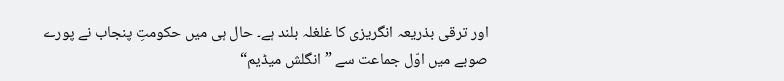اور ترقی بذریعہ انگریزی کا غلغلہ بلند ہے۔ حال ہی میں حکومتِ پنجاب نے پورے صوبے میں اوّل جماعت سے ”انگلش میڈیم“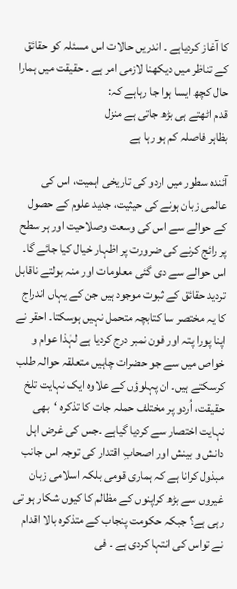کا آغاز کردیاہے ۔ اندریں حالات اس مسئلہ کو حقائق کے تناظر میں دیکھنا لازمی امر ہے ۔ حقیقت میں ہمارا حال کچھ ایسا ہوا جا رہاہے کہ:
قدم اٹھتے ہی بڑھ جاتی ہے منزل
بظاہر فاصلہ کم ہو رہا ہے

آئندہ سطور میں اردو کی تاریخی اہمیت، اس کی عالمی زبان ہونے کی حیثیت، جدید علوم کے حصول کے حوالے سے اس کی وسعت وصلاحیت اور ہر سطح پر رائج کرنے کی ضرورت پر اظہار خیال کیا جائے گا۔ اس حوالے سے دی گئی معلومات اور منہ بولتے ناقابل تردید حقائق کے ثبوت موجود ہیں جن کے یہاں اندراج کا یہ مختصر سا کتابچہ متحمل نہیں ہوسکتا۔ احقر نے اپنا پورا پتہ اور فون نمبر درج کردیا ہے لہٰذا عوام و خواص میں سے جو حضرات چاہیں متعلقہ حوالہ طلب کرسکتے ہیں۔ ان پہلوؤں کے علاوہ ایک نہایت تلخ حقیقت، اُردو پر مختلف حملہ جات کا تذکرہ ‘بھی نہایت اختصار سے کردیا گیاہے ۔جس کی غرض اہل دانش و بینش اور اصحابِ اقتدار کی توجہ اس جانب مبذول کرانا ہے کہ ہماری قومی بلکہ اسلامی زبان غیروں سے بڑھ کراپنوں کے مظالم کا کیوں شکار ہو تی رہی ہے؟ جبکہ حکومت پنجاب کے متذکرہ بالا اقدام نے تواس کی انتہا کردی ہے ۔ فی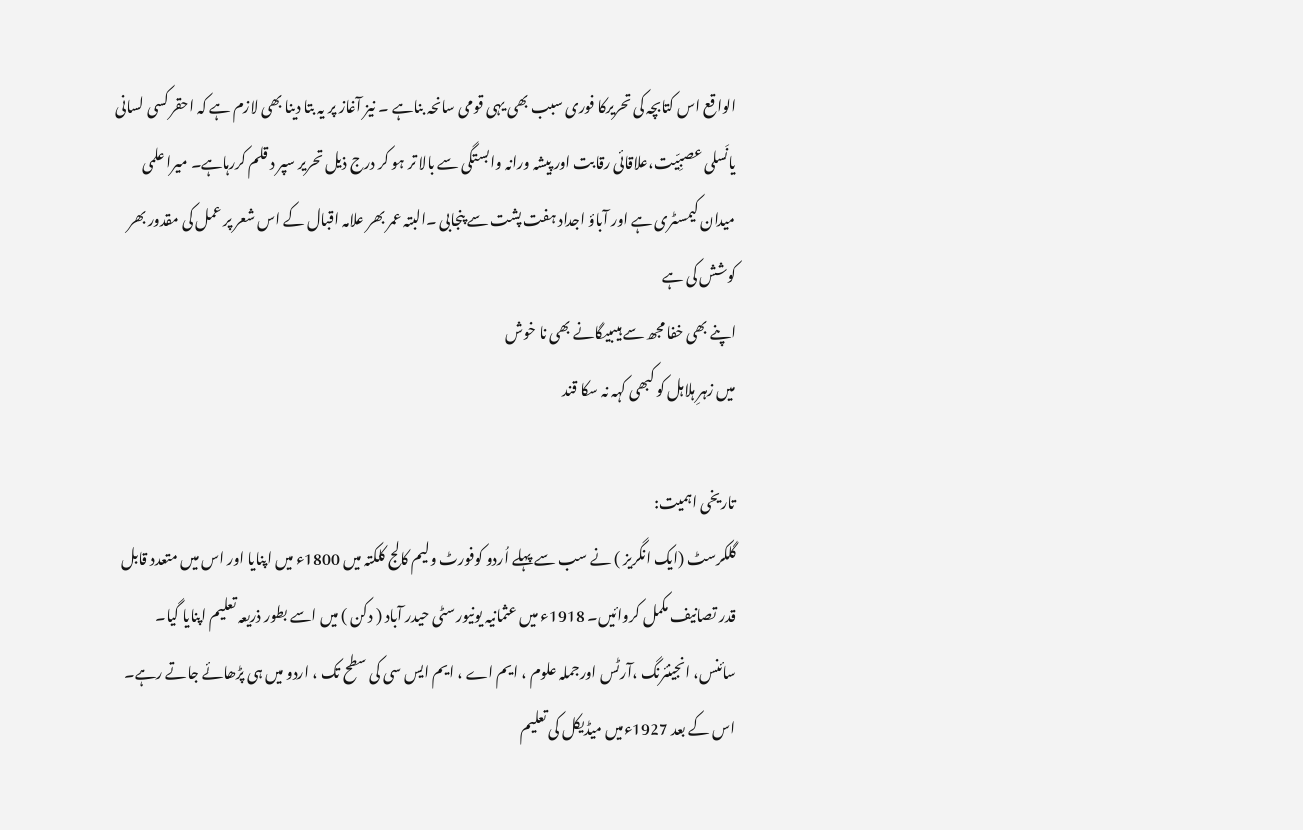الواقع اس کتابچہ کی تحریرکا فوری سبب بھی یہی قومی سانحہ بناہے ۔ نیز آغاز پر یہ بتا دینا بھی لازم ہے کہ احقر کسی لسانی یانَسلی عصبِّیت،علاقائی رقابت اور پیشہ ورانہ وابستگی سے بالا تر ہو کر درج ذیل تحریر سپر د قلم کررہاہے۔ میرا علمی میدان کیمسٹری ہے اور آباؤ اجداد ہفت پشت سے پنجابی ۔البتہ عمر بھر علامہ اقبال کے اس شعر پر عمل کی مقدور بھر کوشش کی ہے
اپنے بھی خفا مجھ سے ہیںبیگانے بھی نا خوش
میں زہرِ ہلاہل کو کبھی کہہ نہ سکا قند

تاریخی اہمیت:
گلکرسٹ (ایک انگریز ) نے سب سے پہلے اُردو کوفورٹ ولیم کالج کلکتہ میں 1800ء میں اپنایا اور اس میں متعدد قابل قدر تصانیف مکمل کروائیں۔ 1918ء میں عثمانیہ یونیورسٹی حیدر آباد ( دکن ) میں اسے بطور ذریعہ تعلیم اپنایا گیا۔ سائنس، انجینئرنگ ،آرٹس اورجملہ علوم ، ایم اے ، ایم ایس سی کی سطح تک ، اردو میں ہی پڑھائے جاتے رہے۔ اس کے بعد 1927ءمیں میڈیکل کی تعلیم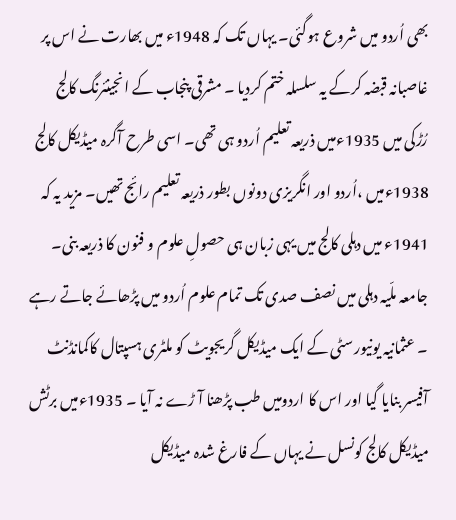بھی اُردو میں شروع ہوگئی۔ یہاں تک کہ 1948ء میں بھارت نے اس پر غاصبانہ قبضہ کرکے یہ سلسلہ ختم کردیا ۔ مشرقی پنجاب کے انجینئرنگ کالج رُڑکی میں 1935ءمیں ذریعہ تعلیم اُردو ہی تھی۔ اسی طرح آگرہ میڈیکل کالج 1938ءمیں ،اُردو اور انگریزی دونوں بطور ذریعہ تعلیم رائج تھیں۔ مزید یہ کہ 1941ء میں دہلی کالج میں یہی زبان ہی حصولِ علوم و فنون کا ذریعہ بنی۔ جامعہ ملّیہ دہلی میں نصف صدی تک تمام علوم اُردو میں پڑھائے جاتے رہے ۔ عثمانیہ یونیورسٹی کے ایک میڈیکل گریجویٹ کو ملٹری ہسپتال کاکمانڈنٹ آفیسر بنایا گیا اور اس کا اردومیں طب پڑھنا آ ڑے نہ آیا ۔ 1935ءمیں برٹش میڈیکل کالج کونسل نے یہاں کے فارغ شدہ میڈیکل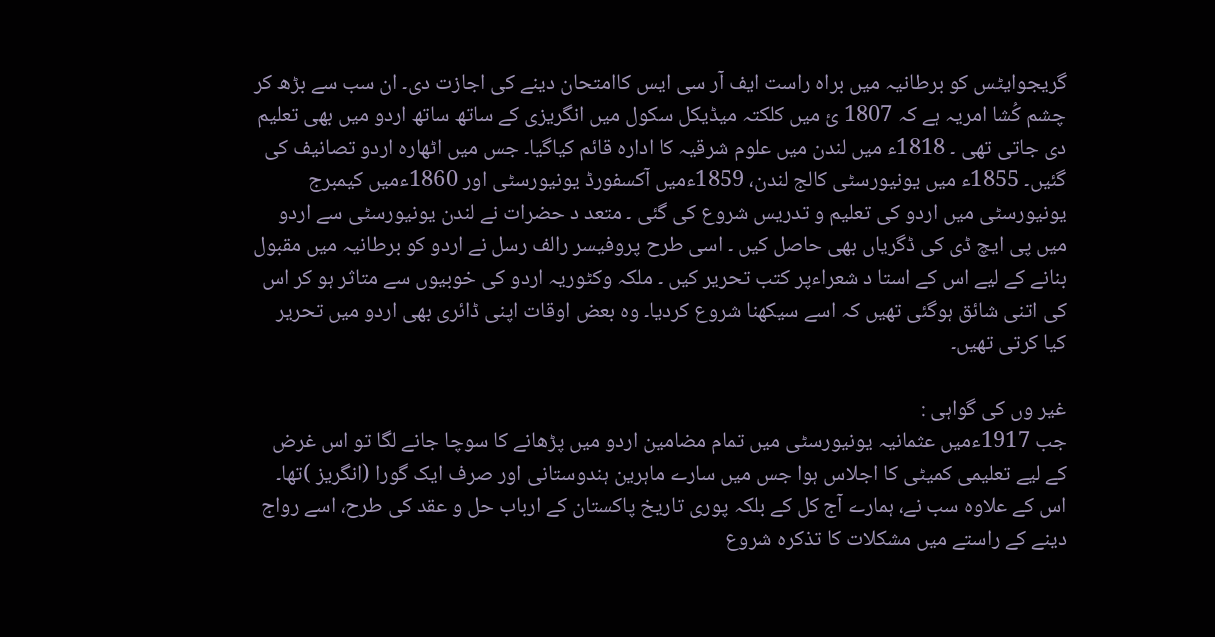گریجوایٹس کو برطانیہ میں براہ راست ایف آر سی ایس کاامتحان دینے کی اجازت دی۔ ان سب سے بڑھ کر چشم کُشا امریہ ہے کہ 1807 ئ میں کلکتہ میڈیکل سکول میں انگریزی کے ساتھ ساتھ اردو میں بھی تعلیم دی جاتی تھی ۔ 1818ء میں لندن میں علوم شرقیہ کا ادارہ قائم کیاگیا۔ جس میں اٹھارہ اردو تصانیف کی گئیں۔ 1855ء میں یونیورسٹی کالج لندن، 1859ءمیں آکسفورڈ یونیورسٹی اور 1860ءمیں کیمبرج یونیورسٹی میں اردو کی تعلیم و تدریس شروع کی گئی ۔ متعد د حضرات نے لندن یونیورسٹی سے اردو میں پی ایچ ڈی کی ڈگریاں بھی حاصل کیں ۔ اسی طرح پروفیسر رالف رسل نے اردو کو برطانیہ میں مقبول بنانے کے لیے اس کے استا د شعراءپر کتب تحریر کیں ۔ ملکہ وکٹوریہ اردو کی خوبیوں سے متاثر ہو کر اس کی اتنی شائق ہوگئی تھیں کہ اسے سیکھنا شروع کردیا۔ وہ بعض اوقات اپنی ڈائری بھی اردو میں تحریر کیا کرتی تھیں۔

غیر وں کی گواہی :
جب 1917ءمیں عثمانیہ یونیورسٹی میں تمام مضامین اردو میں پڑھانے کا سوچا جانے لگا تو اس غرض کے لیے تعلیمی کمیٹی کا اجلاس ہوا جس میں سارے ماہرین ہندوستانی اور صرف ایک گورا (انگریز )تھا۔ اس کے علاوہ سب نے، ہمارے آج کل کے بلکہ پوری تاریخ پاکستان کے ارباب حل و عقد کی طرح، اسے رواج دینے کے راستے میں مشکلات کا تذکرہ شروع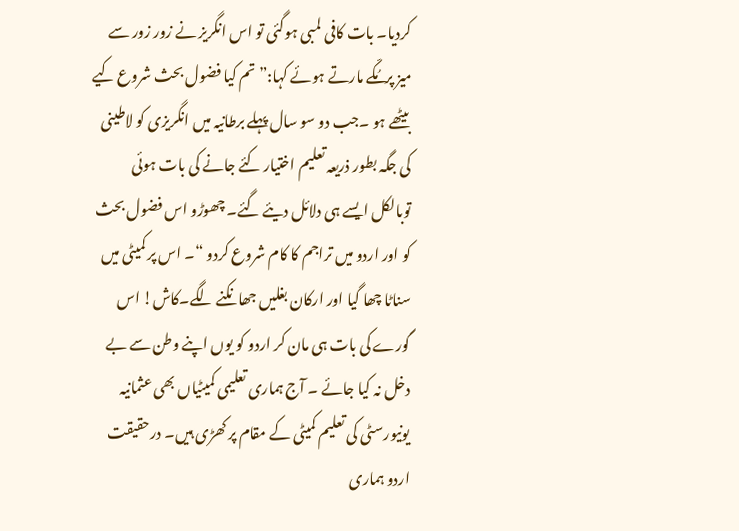کردیا۔ بات کافی لمبی ہوگئی تو اس انگریز نے زور زور سے میز پرمُکّے مارتے ہوئے کہا:”تم کیا فضول بحث شروع کیے بیٹھے ہو ۔جب دو سو سال پہلے برطانیہ میں انگریزی کو لاطینی کی جگہ بطور ذریعہ تعلیم اختیار کئے جانے کی بات ہوئی توبالکل ایسے ہی دلائل دیئے گئے۔ چھوڑو اس فضول بحث کو اور اردو میں تراجم کا کام شروع کردو “۔ اس پر کمیٹی میں سناٹا چھا گیا اور ارکان بغلیں جھانکنے لگے۔کاش! اس گورے کی بات ہی مان کر اردو کو یوں اپنے وطن سے بے دخل نہ کیا جائے ۔ آج ہماری تعلیمی کمیٹیاں بھی عثمانیہ یونیورسٹی کی تعلیم کمیٹی کے مقام پر کھڑی ہیں۔ درحقیقت اردو ہماری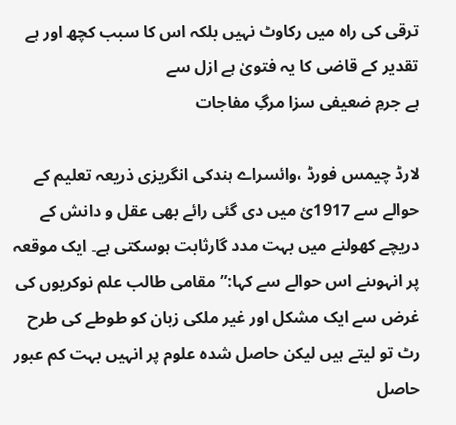ترقی کی راہ میں رکاوٹ نہیں بلکہ اس کا سبب کچھ اور ہے
تقدیر کے قاضی کا یہ فتویٰ ہے ازل سے
ہے جرمِ ضعیفی سزا مرگِ مفاجات

لارڈ چیمس فورڈ ،وائسراے ہندکی انگریزی ذریعہ تعلیم کے حوالے سے 1917ئ میں دی گئی رائے بھی عقل و دانش کے دریچے کھولنے میں بہت مدد گارثابت ہوسکتی ہے۔ ایک موقعہ پر انہوںنے اس حوالے سے کہا:”مقامی طالب علم نوکریوں کی غرض سے ایک مشکل اور غیر ملکی زبان کو طوطے کی طرح رٹ تو لیتے ہیں لیکن حاصل شدہ علوم پر انہیں بہت کم عبور حاصل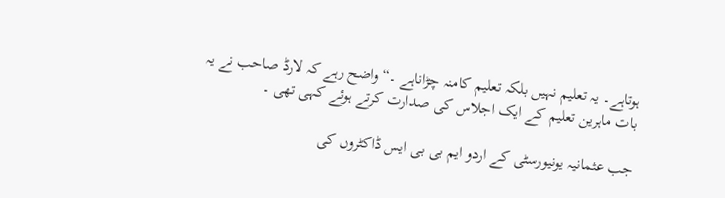ہوتاہے۔ یہ تعلیم نہیں بلکہ تعلیم کامنہ چڑاناہے ۔“ واضح رہے کہ لارڈ صاحب نے یہ بات ماہرین تعلیم کے ایک اجلاس کی صدارت کرتے ہوئے کہی تھی ۔

جب عثمانیہ یونیورسٹی کے اردو ایم بی بی ایس ڈاکٹروں کی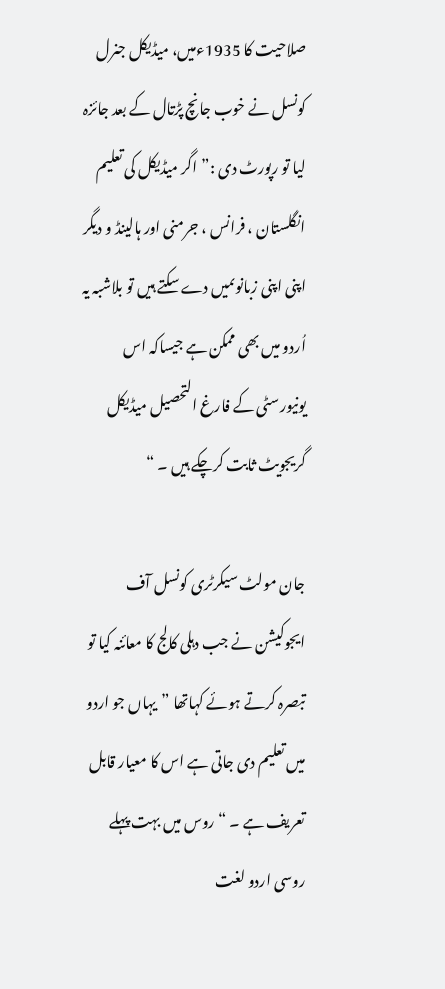صلاحیت کا 1935ءمیں، میڈیکل جنرل کونسل نے خوب جانچ پڑتال کے بعد جائزہ لیا تو رپورٹ دی :”اگر میڈیکل کی تعلیم انگلستان ، فرانس ، جرمنی اور ہالینڈ و دیگر اپنی اپنی زبانوںمیں دے سکتے ہیں تو بلاشبہ یہ اُردو میں بھی ممکن ہے جیساکہ اس یونیورسٹی کے فارغ التحصیل میڈیکل گریجویٹ ثابت کرچکے ہیں ۔ “

جان مولٹ سیکرٹری کونسل آف ایجوکیشن نے جب دہلی کالج کا معائنہ کیا تو تبصرہ کرتے ہوئے کہاتھا ”یہاں جو اردو میں تعلیم دی جاتی ہے اس کا معیار قابل تعریف ہے ۔ “روس میں بہت پہلے روسی اردو لغت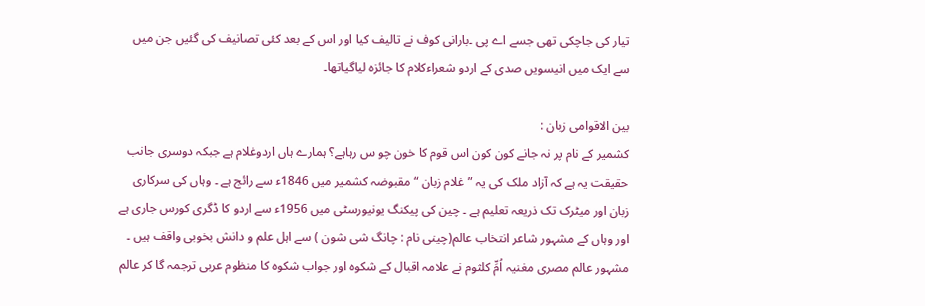تیار کی جاچکی تھی جسے اے پی ۔بارانی کوف نے تالیف کیا اور اس کے بعد کئی تصانیف کی گئیں جن میں سے ایک میں انیسویں صدی کے اردو شعراءکلام کا جائزہ لیاگیاتھا۔

بین الاقوامی زبان :
کشمیر کے نام پر نہ جانے کون کون اس قوم کا خون چو س رہاہے؟ ہمارے ہاں اردوغلام ہے جبکہ دوسری جانب حقیقت یہ ہے کہ آزاد ملک کی یہ ”غلام زبان “مقبوضہ کشمیر میں 1846ء سے رائج ہے ۔ وہاں کی سرکاری زبان اور میٹرک تک ذریعہ تعلیم ہے ۔ چین کی پیکنگ یونیورسٹی میں 1956ء سے اردو کا ڈگری کورس جاری ہے اور وہاں کے مشہور شاعر انتخاب عالم(چینی نام : چانگ شی شون ) سے اہل علم و دانش بخوبی واقف ہیں ۔ مشہور عالم مصری مغنیہ اُمِّ کلثوم نے علامہ اقبال کے شکوہ اور جواب شکوہ کا منظوم عربی ترجمہ گا کر عالم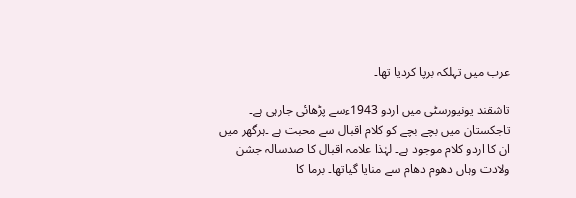عرب میں تہلکہ برپا کردیا تھا۔

تاشقند یونیورسٹی میں اردو 1943ءسے پڑھائی جارہی ہے۔ تاجکستان میں بچے بچے کو کلام اقبال سے محبت ہے ۔ہرگھر میں ان کا اردو کلام موجود ہے۔ لہٰذا علامہ اقبال کا صدسالہ جشن ولادت وہاں دھوم دھام سے منایا گیاتھا۔ برما کا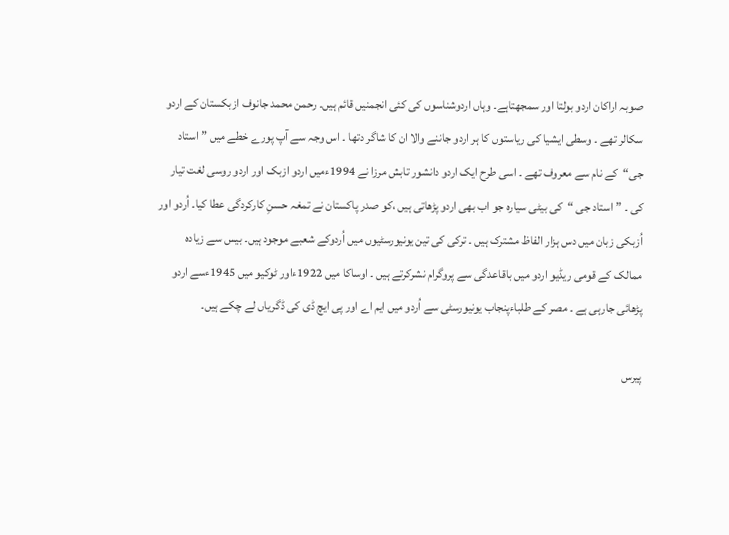صوبہ اراکان اردو بولتا اور سمجھتاہے۔ وہاں اردوشناسوں کی کئی انجمنیں قائم ہیں۔ رحمن محمد جانوف ازبکستان کے اردو سکالر تھے ۔ وسطی ایشیا کی ریاستوں کا ہر اردو جاننے والا ان کا شاگر دتھا ۔ اس وجہ سے آپ پورے خطے میں ”استاد جی“کے نام سے معروف تھے ۔ اسی طرح ایک اردو دانشور تابش مرزا نے 1994ءمیں اردو ازبک اور اردو روسی لغت تیار کی ۔ ”استاد جی “کی بیٹی سیارہ جو اب بھی اردو پڑھاتی ہیں ،کو صدر پاکستان نے تمغہ حسنِ کارکردگی عطا کیا۔ اُردو اور اُزبکی زبان میں دس ہزار الفاظ مشترک ہیں ۔ ترکی کی تین یونیورسٹیوں میں اُردوکے شعبے موجود ہیں۔ بیس سے زیادہ ممالک کے قومی ریڈیو اردو میں باقاعدگی سے پروگرام نشرکرتے ہیں ۔ اوساکا میں 1922ءاور ٹوکیو میں 1945ءسے اردو پڑھائی جارہی ہے ۔ مصر کے طلباءپنجاب یونیورسٹی سے اُردو میں ایم اے اور پی ایچ ڈی کی ڈگریاں لے چکے ہیں۔

پیرس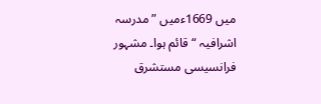میں 1669ءمیں ”مدرسہ اشرافیہ “ قائم ہوا۔ مشہور فرانسیسی مستشرق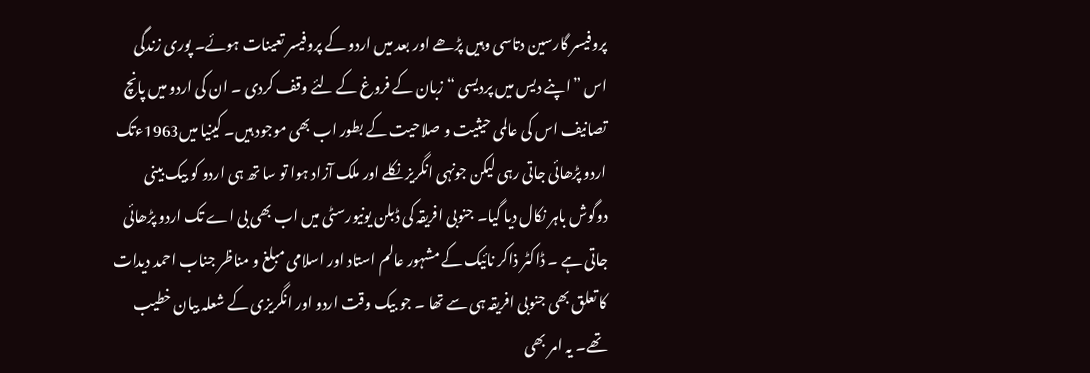پروفیسر گارسین دتاسی وہیں پڑھے اور بعد میں اردو کے پروفیسر تعینات ہوئے۔ پوری زندگی اس ”اپنے دیس میں پردیسی “ زبان کے فروغ کے لئے وقف کردی ۔ ان کی اردو میں پانچ تصانیف اس کی عالمی حیثیت و صلاحیت کے بطور اب بھی موجود ہیں۔ کینیا میں1963ءتک اردو پڑھائی جاتی رہی لیکن جونہی انگریز نکلے اور ملک آزاد ہوا تو سا تھ ہی اردو کو بیک بینی دوگوش باہر نکال دیا گیا۔ جنوبی افریقہ کی ڈبلن یونیورسٹی میں اب بھی بی اے تک اردو پڑھائی جاتی ہے ۔ ڈاکٹر ذاکر نائیک کے مشہور عالم استاد اور اسلامی مبلغ و مناظر جناب احمد دیدات کا تعلق بھی جنوبی افریقہ ہی سے تھا ۔ جو بیک وقت اردو اور انگریزی کے شعلہ بیان خطیب تھے۔ یہ امر بھی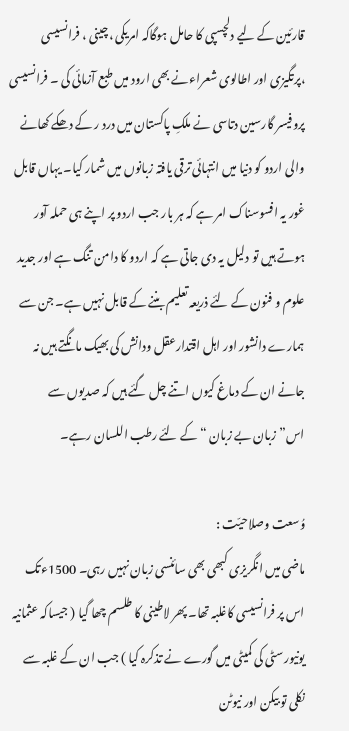قارئین کے لیے دلچسپی کا حامل ہوگاکہ امریکی ،چینی ، فرانسیسی ،پرتگیزی اور اطالوی شعراءنے بھی ارود میں طبع آزمائی کی ۔ فرانسیسی پروفیسر گارسین دتاسی نے ملکِ پاکستان میں درد ر کے دھکے کھانے والی اردو کو دنیا میں انتہائی ترقی یافتہ زبانوں میں شمار کیا۔ یہاں قابل غور یہ افسوسناک امر ہے کہ ہر بار جب اردو پر اپنے ہی حملہ آور ہوتے ہیں تو دلیل یہ دی جاتی ہے کہ اردو کا دامن تنگ ہے اور جدید علوم و فنون کے لئے ذریعہ تعلیم بننے کے قابل نہیں ہے۔ جن سے ہمارے دانشور اور اہل اقتدارعقل ودانش کی بھیک مانگتے ہیں نہ جانے ان کے دماغ کیوں اتنے چل گئے ہیں کہ صدیوں سے اس”زبان بے زبان “ کے لئے رطب اللسان رہے۔

وُسعت وصلاحیّت :
ماضی میں انگریزی کبھی بھی سائنسی زبان نہیں رہی۔ 1500ءتک اس پر فرانسیسی کاغلبہ تھا۔ پھر لاطینی کا طلسم چھا گیا ( جیساکہ عثمانیہ یونیورسٹی کی کمیٹی میں گورے نے تذکرہ کیا ) جب ان کے غلبہ سے نکلی تو بیکن اور نیوٹن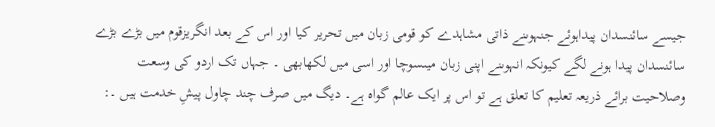جیسے سائنسدان پیداہوئے جنہوںنے ذاتی مشاہدے کو قومی زبان میں تحریر کیا اور اس کے بعد انگریزقوم میں بڑے بڑے سائنسدان پیدا ہونے لگے کیونکہ انہوںنے اپنی زبان میںسوچا اور اسی میں لکھابھی ۔ جہاں تک اردو کی وسعت وصلاحیت برائے ذریعہ تعلیم کا تعلق ہے تو اس پر ایک عالم گواہ ہے۔ دیگ میں صرف چند چاول پیشِ خدمت ہیں ۔: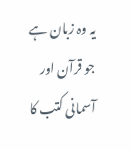یہ وہ زبان ہے جو قرآن اور آسمانی کتب کا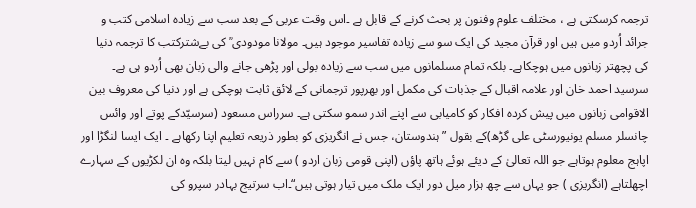ترجمہ کرسکتی ہے ، مختلف علوم وفنون پر بحث کرنے کے قابل ہے ۔اس وقت عربی کے بعد سب سے زیادہ اسلامی کتب و جرائد اُردو میں ہیں اور قرآن مجید کی ایک سو سے زیادہ تفاسیر موجود ہیں۔ مولانا مودودی ؒ کی بےشترکتب کا ترجمہ دنیا کی پچھتر زبانوں میں ہوچکاہے۔ بلکہ تمام مسلمانوں میں سب سے زیادہ بولی اور پڑھی جانے والی زبان بھی اُردو ہی ہے۔ سرسید احمد خان اور علامہ اقبال کے جذبات کی مکمل اور بھرپور ترجمانی کے لائق ثابت ہوچکی ہے اور دنیا کی معروف بین الاقوامی زبانوں میں پیش کردہ افکار کو کامیابی سے اپنے اندر سمو سکتی ہے۔ سرراس مسعود (سرسیّدکے پوتے اور وائس چانسلر مسلم یونیورسٹی علی گڑھ)کے بقول ”ہندوستان، جس نے انگریزی کو بطور ذریعہ تعلیم اپنا رکھاہے ۔ ایک ایسا لنگڑا اور اپاہج معلوم ہوتاہے جو اللہ تعالیٰ کے دیئے ہوئے ہاتھ پاؤں (اپنی قومی زبان اردو ) سے کام نہیں لیتا بلکہ وہ ان لکڑیوں کے سہارے اچھلتاہے (انگریزی ) جو یہاں سے چھ ہزار میل دور ایک ملک میں تیار ہوتی ہیں“۔اب سرتیج بہادر سپرو کی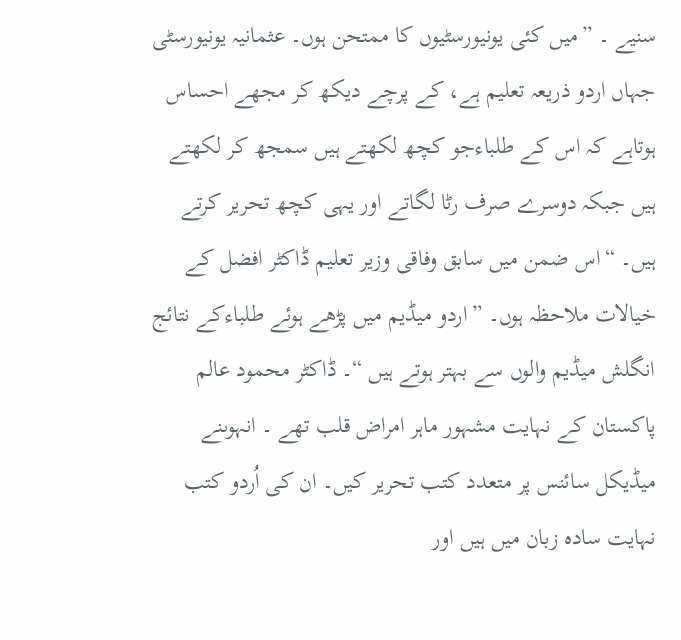سنیے ۔ ”میں کئی یونیورسٹیوں کا ممتحن ہوں۔ عثمانیہ یونیورسٹی جہاں اردو ذریعہ تعلیم ہے، کے پرچے دیکھ کر مجھے احساس ہوتاہے کہ اس کے طلباءجو کچھ لکھتے ہیں سمجھ کر لکھتے ہیں جبکہ دوسرے صرف رٹا لگاتے اور یہی کچھ تحریر کرتے ہیں۔ “اس ضمن میں سابق وفاقی وزیر تعلیم ڈاکٹر افضل کے خیالات ملاحظہ ہوں۔ ”اردو میڈیم میں پڑھے ہوئے طلباءکے نتائج انگلش میڈیم والوں سے بہتر ہوتے ہیں “۔ ڈاکٹر محمود عالم پاکستان کے نہایت مشہور ماہر امراض قلب تھے ۔ انہوںنے میڈیکل سائنس پر متعدد کتب تحریر کیں۔ ان کی اُردو کتب نہایت سادہ زبان میں ہیں اور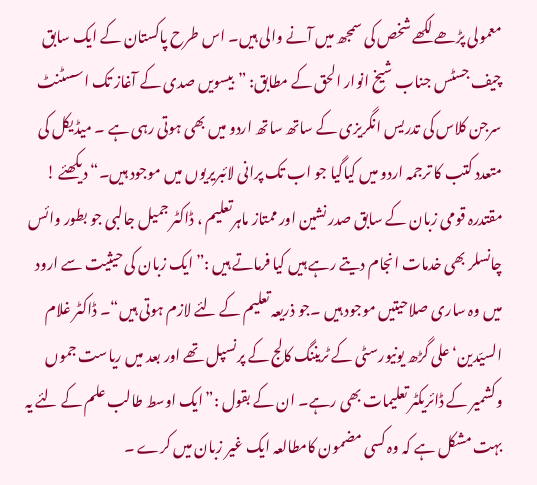معمولی پڑھے لکھے شخص کی سمجھ میں آنے والی ہیں۔ اس طرح پاکستان کے ایک سابق چیف جسٹس جناب شیخ انوار الحق کے مطابق: ”بیسویں صدی کے آغاز تک اسسٹنٹ سرجن کلاس کی تدریس انگریزی کے ساتھ ساتھ اردو میں بھی ہوتی رہی ہے ۔ میڈیکل کی متعدد کتب کا ترجمہ اردو میں کیاگیا جو اب تک پرانی لائبریریوں میں موجود ہیں۔“ دیکھئے ! مقتدرہ قومی زبان کے سابق صدر نشین اور ممتاز ماہرتعلیم ، ڈاکٹر جمیل جالبی جو بطور وائس چانسلر بھی خدمات انجام دیتے رہے ہیں کیا فرماتے ہیں :”ایک زبان کی حیثیت سے ارود میں وہ ساری صلاحیتیں موجود ہیں ۔جو ذریعہ تعلیم کے لئے لازم ہوتی ہیں“۔ ڈاکٹر غلام السیّدین‘ علی گڑھ یونیورسٹی کے ٹریننگ کالج کے پرنسپل تھے اور بعد میں ریاست جموں وکشمیر کے ڈائریکٹر تعلیمات بھی رہے۔ ان کے بقول :”ایک اوسط طالب علم کے لئے یہ بہت مشکل ہے کہ وہ کسی مضمون کامطالعہ ایک غیر زبان میں کرے ۔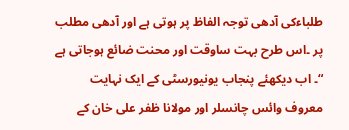طلباءکی آدھی توجہ الفاظ پر ہوتی ہے اور آدھی مطلب پر ۔اس طرح بہت ساوقت اور محنت ضائع ہوجاتی ہے “۔ اب دیکھئے پنجاب یونیورسٹی کے ایک نہایت معروف وائس چانسلر اور مولانا ظفر علی خان کے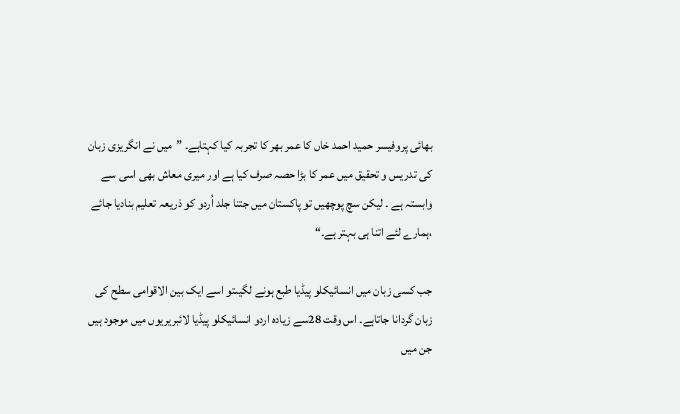بھائی پروفیسر حمید احمد خاں کا عمر بھر کا تجربہ کیا کہتاہے۔ ”میں نے انگریزی زبان کی تدریس و تحقیق میں عمر کا بڑا حصہ صرف کیا ہے اور میری معاش بھی اسی سے وابستہ ہے ۔ لیکن سچ پوچھیں تو پاکستان میں جتنا جلد اُردو کو ذریعہ تعلیم بنادیا جائے ،ہمارے لئے اتنا ہی بہتر ہے۔“

جب کسی زبان میں انسائیکلو پیڈیا طبع ہونے لگیںتو اسے ایک بین الاقوامی سطح کی زبان گردانا جاتاہے۔ اس وقت 28سے زیادہ اردو انسائیکلو پیڈیا لائبریریوں میں موجود ہیں جن میں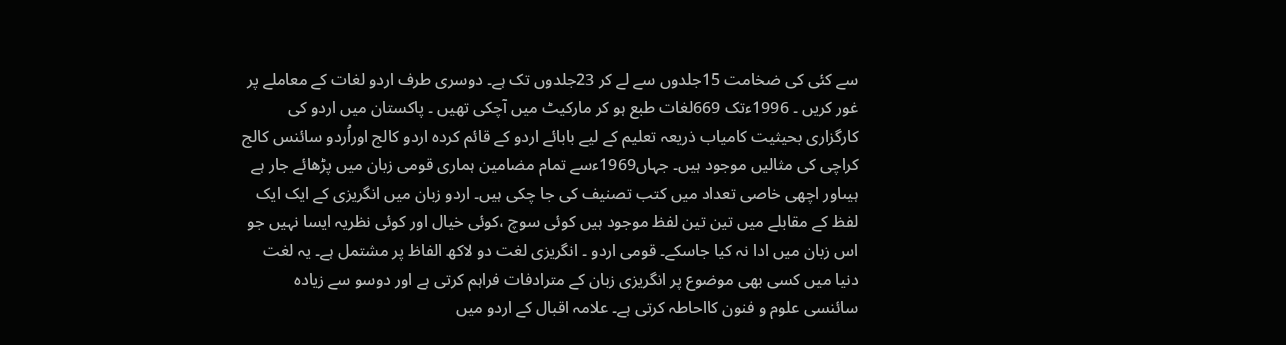سے کئی کی ضخامت 15جلدوں سے لے کر 23جلدوں تک ہے۔ دوسری طرف اردو لغات کے معاملے پر غور کریں ۔ 1996ءتک 669لغات طبع ہو کر مارکیٹ میں آچکی تھیں ۔ پاکستان میں اردو کی کارگزاری بحیثیت کامیاب ذریعہ تعلیم کے لیے بابائے اردو کے قائم کردہ اردو کالج اوراُردو سائنس کالج کراچی کی مثالیں موجود ہیں۔ جہاں1969ءسے تمام مضامین ہماری قومی زبان میں پڑھائے جار ہے ہیںاور اچھی خاصی تعداد میں کتب تصنیف کی جا چکی ہیں۔ اردو زبان میں انگریزی کے ایک ایک لفظ کے مقابلے میں تین تین لفظ موجود ہیں کوئی سوچ ،کوئی خیال اور کوئی نظریہ ایسا نہیں جو اس زبان میں ادا نہ کیا جاسکے۔ قومی اردو ۔ انگریزی لغت دو لاکھ الفاظ پر مشتمل ہے۔ یہ لغت دنیا میں کسی بھی موضوع پر انگریزی زبان کے مترادفات فراہم کرتی ہے اور دوسو سے زیادہ سائنسی علوم و فنون کااحاطہ کرتی ہے۔ علامہ اقبال کے اردو میں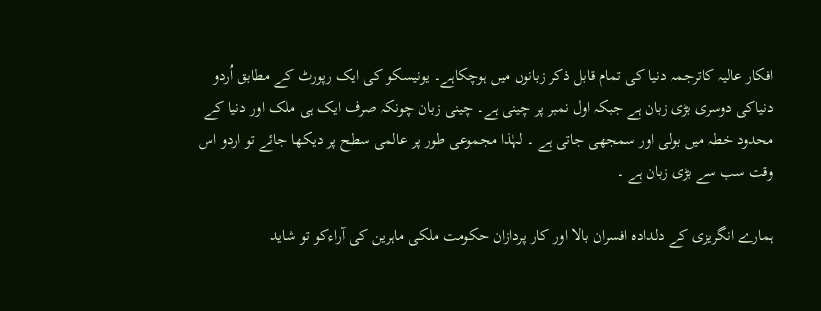افکار عالیہ کاترجمہ دنیا کی تمام قابل ذکر زبانوں میں ہوچکاہے۔ یونیسکو کی ایک رپورٹ کے مطابق اُردو دنیاکی دوسری بڑی زبان ہے جبکہ اول نمبر پر چینی ہے۔ چینی زبان چونکہ صرف ایک ہی ملک اور دنیا کے محدود خطہ میں بولی اور سمجھی جاتی ہے ۔ لہٰذا مجموعی طور پر عالمی سطح پر دیکھا جائے تو اردو اس وقت سب سے بڑی زبان ہے ۔

ہمارے انگریزی کے دلدادہ افسران بالا اور کار پردازان حکومت ملکی ماہرین کی آراءکو تو شاید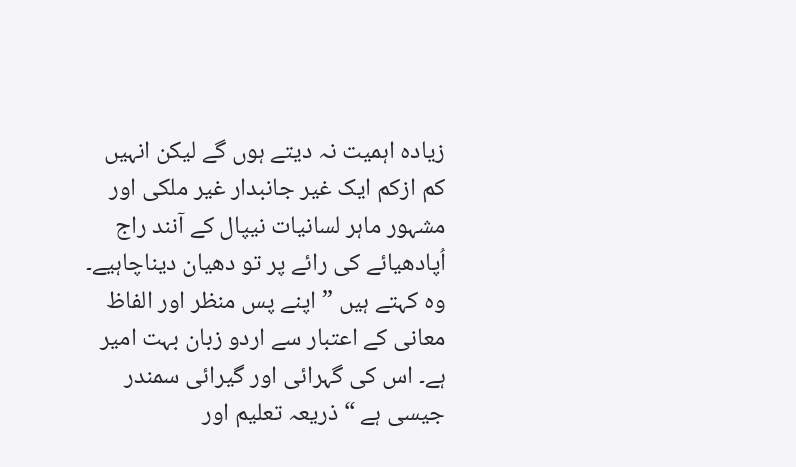زیادہ اہمیت نہ دیتے ہوں گے لیکن انہیں کم ازکم ایک غیر جانبدار غیر ملکی اور مشہور ماہر لسانیات نیپال کے آنند راج اُپادھیائے کی رائے پر تو دھیان دیناچاہیے۔ وہ کہتے ہیں ”اپنے پس منظر اور الفاظ معانی کے اعتبار سے اردو زبان بہت امیر ہے۔ اس کی گہرائی اور گیرائی سمندر جیسی ہے “ ذریعہ تعلیم اور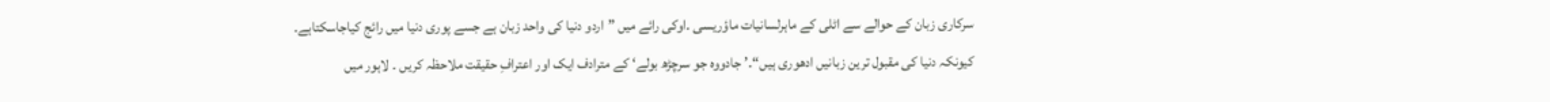سرکاری زبان کے حوالے سے اٹلی کے ماہرلسانیات ماؤریسی ۔اوکی رائے میں ”اردو دنیا کی واحد زبان ہے جسے پوری دنیا میں رائج کیاجاسکتاہے۔ کیونکہ دنیا کی مقبول ترین زبانیں ادھوری ہیں“۔’ جادووہ جو سرچڑھ بولے‘ کے مترادف ایک اور اعترافِ حقیقت ملاحظہ کریں ۔ لاہور میں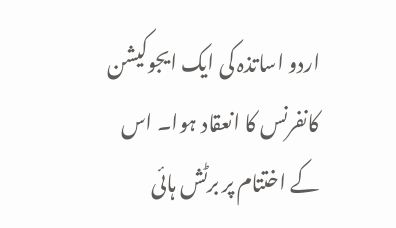اردو اساتذہ کی ایک ایجوکیشن کانفرنس کا انعقاد ہوا۔ اس کے اختتام پر برٹش ہائی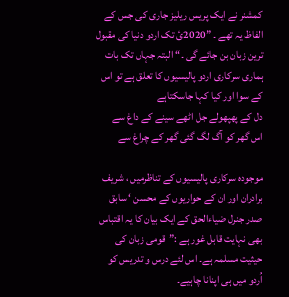کمشنر نے ایک پریس ریلیز جاری کی جس کے الفاظ یہ تھے ۔ ”2020ئ تک اردو دنیا کی مقبول ترین زبان بن جائے گی ۔“ البتہ جہاں تک بات ہماری سرکاری اردو پالیسیوں کا تعلق ہے تو اس کے سوا اور کیا کہا جاسکتاہے
دل کے پھپھولے جل اٹھے سینے کے داغ سے
اس گھر کو آگ لگ گئی گھر کے چراغ سے

موجودہ سرکاری پالیسیوں کے تناظرمیں ، شریف برادران اور ان کے حواریوں کے محسن ‘ سابق صدر جنرل ضیاءالحق کے ایک بیان کا یہ اقتباس بھی نہایت قابل غور ہے :”قومی زبان کی حیثیت مسلمہ ہے۔ اس لئے درس و تدریس کو اُردو میں ہی اپنانا چاہیے۔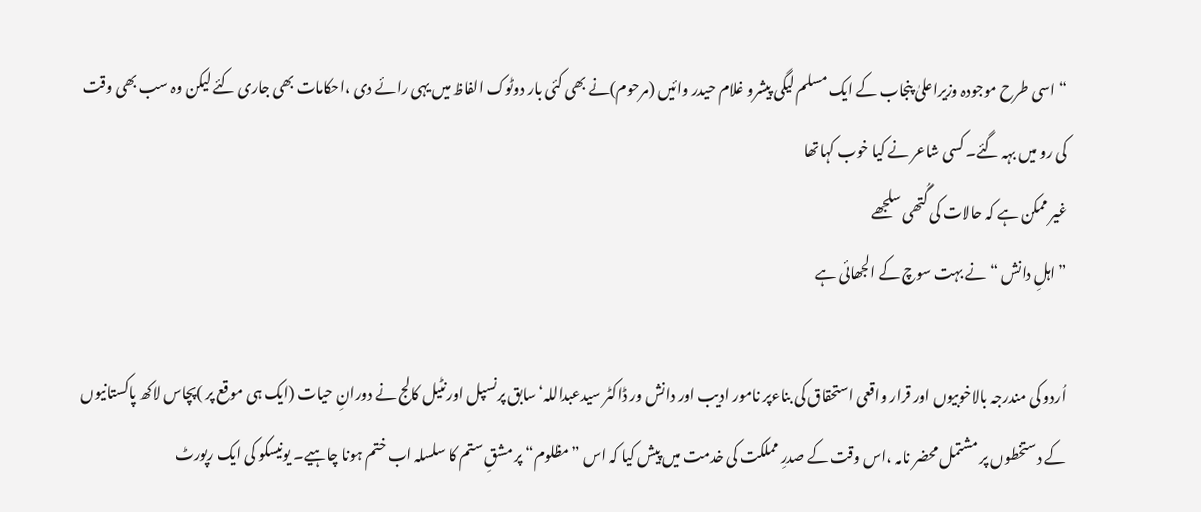“ اسی طرح موجودہ وزیراعلیٰ پنجاب کے ایک مسلم لیگی پیشرو غلام حیدر وائیں (مرحوم)نے بھی کئی بار دوٹوک الفاظ میں یہی رائے دی ،احکامات بھی جاری کئے لیکن وہ سب بھی وقت کی رو میں بہہ گئے۔ کسی شاعر نے کیا خوب کہاتھا
غیر ممکن ہے کہ حالات کی گُتھی سلجھے
”اہلِ دانش “ نے بہت سوچ کے الجھائی ہے

اُردو کی مندرجہ بالاخوبیوں اور قرار واقعی استحقاق کی بناءپر نامور ادیب اور دانش ور ڈاکٹر سیدعبداللہ‘ سابق پرنسپل اورنٹیل کالج نے دورانِ حیات (ایک ہی موقع پر )پچاس لاکھ پاکستانیوں کے دستخطوں پر مشتمل محضر نامہ ،اس وقت کے صدرِ مملکت کی خدمت میں پیش کیا کہ اس ”مظلوم“ پر مشقِ ستم کا سلسلہ اب ختم ہونا چاہیے۔ یونیسکو کی ایک رپورٹ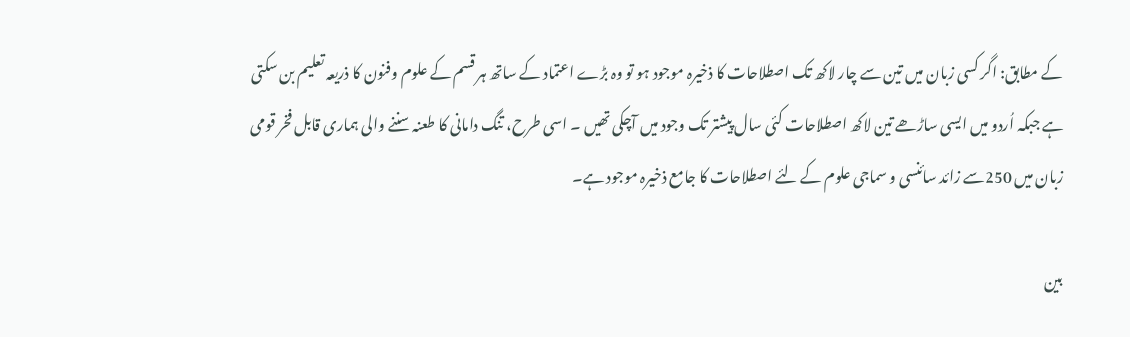کے مطابق: اگر کسی زبان میں تین سے چار لاکھ تک اصطلاحات کا ذخیرہ موجود ہو تو وہ بڑے اعتماد کے ساتھ ہر قسم کے علوم وفنون کا ذریعہ تعلیم بن سکتی ہے جبکہ اُردو میں ایسی ساڑھے تین لاکھ اصطلاحات کئی سال پیشتر تک وجود میں آچکی تھیں ۔ اسی طرح، تنگ دامانی کا طعنہ سننے والی ہماری قابل فخر قومی زبان میں 250سے زائد سائنسی و سماجی علوم کے لئے اصطلاحات کا جامع ذخیرہ موجود ہے۔

بین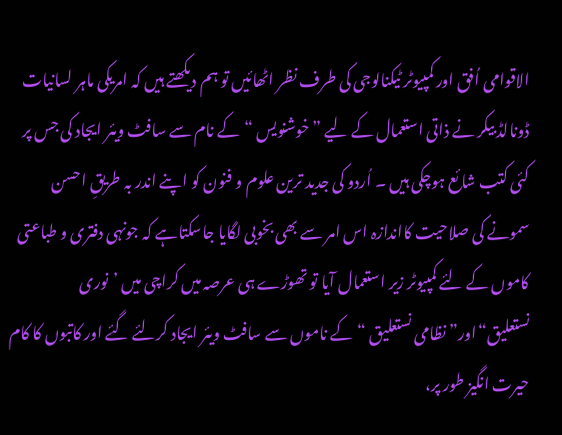الاقوامی اُفق اور کمپیوٹر ٹیکنالوجی کی طرف نظر اٹھائیں تو ہم دیکھتے ہیں کہ امریکی ماہر لسانیات ڈونالڈ بیکر نے ذاتی استعمال کے لیے ”خوشنویس “کے نام سے سافٹ ویئر ایجاد کی جس پر کئی کتب شائع ہوچکی ہیں ۔ اُردو کی جدید ترین علوم و فنون کو اپنے اندر بہ طریقِ احسن سمونے کی صلاحیت کااندازہ اس امر سے بھی بخوبی لگایا جاسکتاہے کہ جونہی دفتری و طباعتی کاموں کے لئے کمپیوٹر زیر استعمال آیا تو تھوڑے ہی عرصہ میں کراچی میں ’نوری نستعلیق“اور” نظامی نستعلیق “کے ناموں سے سافٹ ویئر ایجاد کرلئے گئے اور کاتبوں کا کام حیرت انگیز طور پر،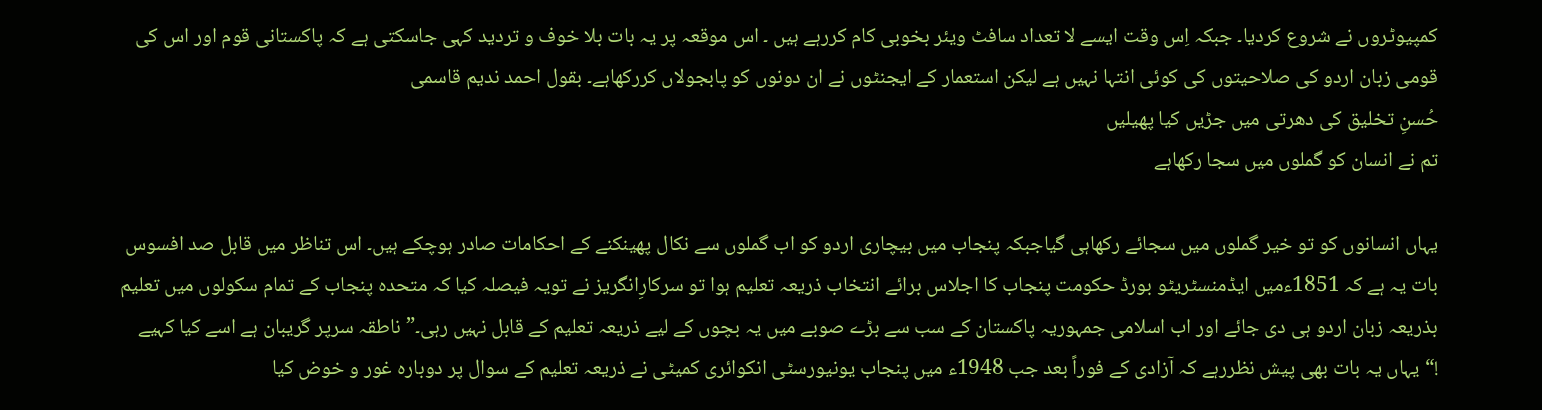کمپیوٹروں نے شروع کردیا۔ جبکہ اِس وقت ایسے لا تعداد سافٹ ویئر بخوبی کام کررہے ہیں ۔ اس موقعہ پر یہ بات بلا خوف و تردید کہی جاسکتی ہے کہ پاکستانی قوم اور اس کی قومی زبان اردو کی صلاحیتوں کی کوئی انتہا نہیں ہے لیکن استعمار کے ایجنٹوں نے ان دونوں کو پابجولاں کررکھاہے۔ بقول احمد ندیم قاسمی
حُسنِ تخلیق کی دھرتی میں جڑیں کیا پھیلیں
تم نے انسان کو گملوں میں سجا رکھاہے

یہاں انسانوں کو تو خیر گملوں میں سجائے رکھاہی گیاجبکہ پنجاب میں بیچاری اردو کو اب گملوں سے نکال پھینکنے کے احکامات صادر ہوچکے ہیں۔ اس تناظر میں قابل صد افسوس بات یہ ہے کہ 1851ءمیں ایڈمنسٹریٹو بورڈ حکومت پنجاب کا اجلاس برائے انتخاب ذریعہ تعلیم ہوا تو سرکارِانگریز نے تویہ فیصلہ کیا کہ متحدہ پنجاب کے تمام سکولوں میں تعلیم بذریعہ زبان اردو ہی دی جائے اور اب اسلامی جمہوریہ پاکستان کے سب سے بڑے صوبے میں یہ بچوں کے لیے ذریعہ تعلیم کے قابل نہیں رہی۔” ناطقہ سرپر گریبان ہے اسے کیا کہیے !“یہاں یہ بات بھی پیش نظررہے کہ آزادی کے فوراً بعد جب 1948ء میں پنجاب یونیورسٹی انکوائری کمیٹی نے ذریعہ تعلیم کے سوال پر دوبارہ غور و خوض کیا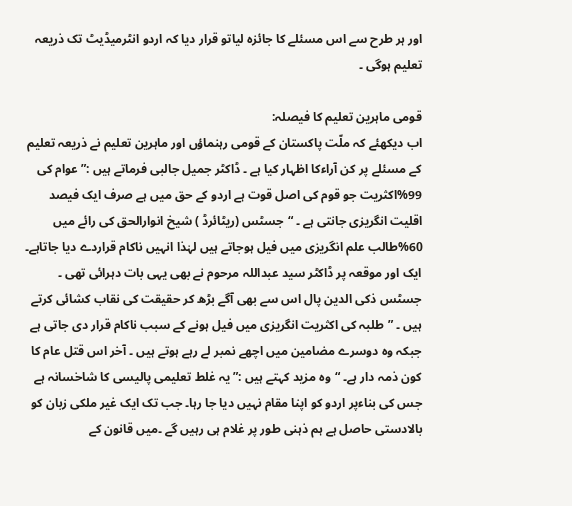اور ہر طرح سے اس مسئلے کا جائزہ لیاتو قرار دیا کہ اردو انٹرمیڈیٹ تک ذریعہ تعلیم ہوگی ۔

قومی ماہرین تعلیم کا فیصلہ:
اب دیکھئے کہ ملّت پاکستان کے قومی رہنماؤں اور ماہرین تعلیم نے ذریعہ تعلیم کے مسئلے پر کن آراءکا اظہار کیا ہے ۔ ڈاکٹر جمیل جالبی فرماتے ہیں :”عوام کی 99%اکثریت جو قوم کی اصل قوت ہے اردو کے حق میں ہے صرف ایک فیصد اقلیت انگریزی جانتی ہے ۔ “جسٹس (ریٹائرڈ ) شیخ انوارالحق کی رائے میں 60%طالب علم انگریزی میں فیل ہوجاتے ہیں لہٰذا انہیں ناکام قراردے دیا جاتاہے۔ ایک اور موقعہ پر ڈاکٹر سید عبداللہ مرحوم نے بھی یہی بات دہرائی تھی ۔ جسٹس ذکی الدین پال اس سے بھی آگے بڑھ کر حقیقت کی نقاب کشائی کرتے ہیں ۔ ”طلبہ کی اکثریت انگریزی میں فیل ہونے کے سبب ناکام قرار دی جاتی ہے جبکہ وہ دوسرے مضامین میں اچھے نمبر لے رہے ہوتے ہیں ۔ آخر اس قتل عام کا کون ذمہ دار ہے۔ “وہ مزید کہتے ہیں :”یہ غلط تعلیمی پالیسی کا شاخسانہ ہے جس کی بناءپر اردو کو اپنا مقام نہیں دیا جا رہا۔ جب تک ایک غیر ملکی زبان کو بالادستی حاصل ہے ہم ذہنی طور پر غلام ہی رہیں گے ۔میں قانون کے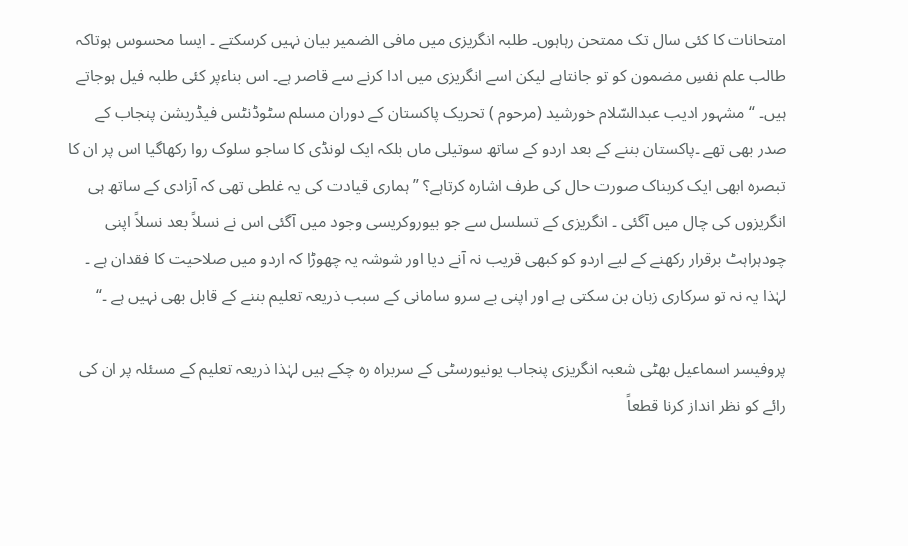امتحانات کا کئی سال تک ممتحن رہاہوں۔ طلبہ انگریزی میں مافی الضمیر بیان نہیں کرسکتے ۔ ایسا محسوس ہوتاکہ طالب علم نفسِ مضمون کو تو جانتاہے لیکن اسے انگریزی میں ادا کرنے سے قاصر ہے۔ اس بناءپر کئی طلبہ فیل ہوجاتے ہیں۔ “ مشہور ادیب عبدالسّلام خورشید (مرحوم ) تحریک پاکستان کے دوران مسلم سٹوڈنٹس فیڈریشن پنجاب کے صدر بھی تھے ۔پاکستان بننے کے بعد اردو کے ساتھ سوتیلی ماں بلکہ ایک لونڈی کا ساجو سلوک روا رکھاگیا اس پر ان کا تبصرہ ابھی ایک کربناک صورت حال کی طرف اشارہ کرتاہے؟ ”ہماری قیادت کی یہ غلطی تھی کہ آزادی کے ساتھ ہی انگریزوں کی چال میں آگئی ۔ انگریزی کے تسلسل سے جو بیوروکریسی وجود میں آگئی اس نے نسلاً بعد نسلاً اپنی چودہراہٹ برقرار رکھنے کے لیے اردو کو کبھی قریب نہ آنے دیا اور شوشہ یہ چھوڑا کہ اردو میں صلاحیت کا فقدان ہے ۔ لہٰذا یہ نہ تو سرکاری زبان بن سکتی ہے اور اپنی بے سرو سامانی کے سبب ذریعہ تعلیم بننے کے قابل بھی نہیں ہے ۔“

پروفیسر اسماعیل بھٹی شعبہ انگریزی پنجاب یونیورسٹی کے سربراہ رہ چکے ہیں لہٰذا ذریعہ تعلیم کے مسئلہ پر ان کی رائے کو نظر انداز کرنا قطعاً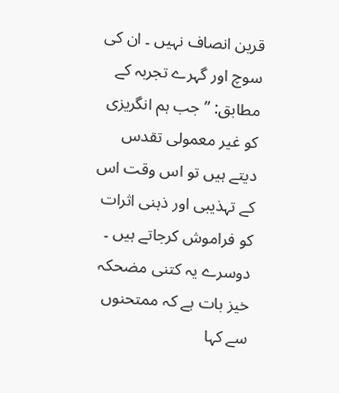قرین انصاف نہیں ۔ ان کی سوچ اور گہرے تجربہ کے مطابق: ”جب ہم انگریزی کو غیر معمولی تقدس دیتے ہیں تو اس وقت اس کے تہذیبی اور ذہنی اثرات کو فراموش کرجاتے ہیں ۔ دوسرے یہ کتنی مضحکہ خیز بات ہے کہ ممتحنوں سے کہا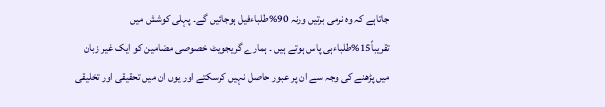جاتاہے کہ وہ نرمی برتیں ورنہ 90%طلباءفیل ہوجائیں گے۔ پہلی کوشش میں تقریباً15%طلباءہی پاس ہوتے ہیں ۔ ہمارے گریجویٹ خصوصی مضامین کو ایک غیر زبان میں پڑھنے کی وجہ سے ان پر عبور حاصل نہیں کرسکتے اور یوں ان میں تحقیقی اور تخلیقی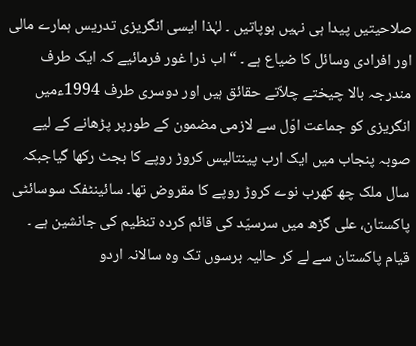صلاحیتیں پیدا ہی نہیں ہوپاتیں ۔ لہٰذا ایسی انگریزی تدریس ہمارے مالی اور افرادی وسائل کا ضیاع ہے ۔ “ اب ذرا غور فرمائیے کہ ایک طرف مندرجہ بالا چیختے چلاّتے حقائق ہیں اور دوسری طرف 1994ءمیں انگریزی کو جماعت اوّل سے لازمی مضمون کے طورپر پڑھانے کے لیے صوبہ پنجاب میں ایک ارب پینتالیس کروڑ روپے کا بجٹ رکھا گیاجبکہ سال ملک چھ کھرب نوے کروڑ روپے کا مقروض تھا۔ سائینٹفک سوسائٹی پاکستان، علی گڑھ میں سرسیّد کی قائم کردہ تنظیم کی جانشین ہے ۔ قیام پاکستان سے لے کر حالیہ برسوں تک وہ سالانہ اردو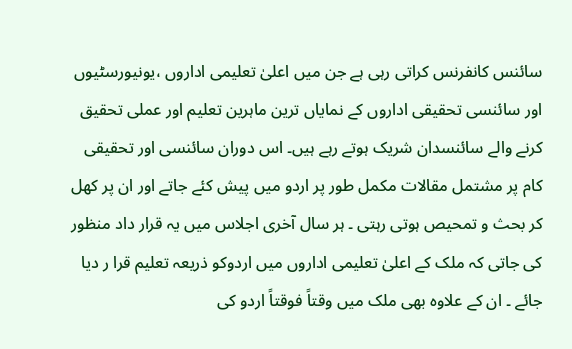سائنس کانفرنس کراتی رہی ہے جن میں اعلیٰ تعلیمی اداروں ،یونیورسٹیوں اور سائنسی تحقیقی اداروں کے نمایاں ترین ماہرین تعلیم اور عملی تحقیق کرنے والے سائنسدان شریک ہوتے رہے ہیں۔ اس دوران سائنسی اور تحقیقی کام پر مشتمل مقالات مکمل طور پر اردو میں پیش کئے جاتے اور ان پر کھل کر بحث و تمحیص ہوتی رہتی ۔ ہر سال آخری اجلاس میں یہ قرار داد منظور کی جاتی کہ ملک کے اعلیٰ تعلیمی اداروں میں اردوکو ذریعہ تعلیم قرا ر دیا جائے ۔ ان کے علاوہ بھی ملک میں وقتاً فوقتاً اردو کی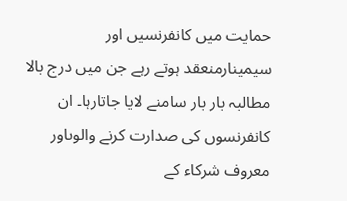حمایت میں کانفرنسیں اور سیمینارمنعقد ہوتے رہے جن میں درج بالا مطالبہ بار بار سامنے لایا جاتارہا۔ ان کانفرنسوں کی صدارت کرنے والوںاور معروف شرکاء کے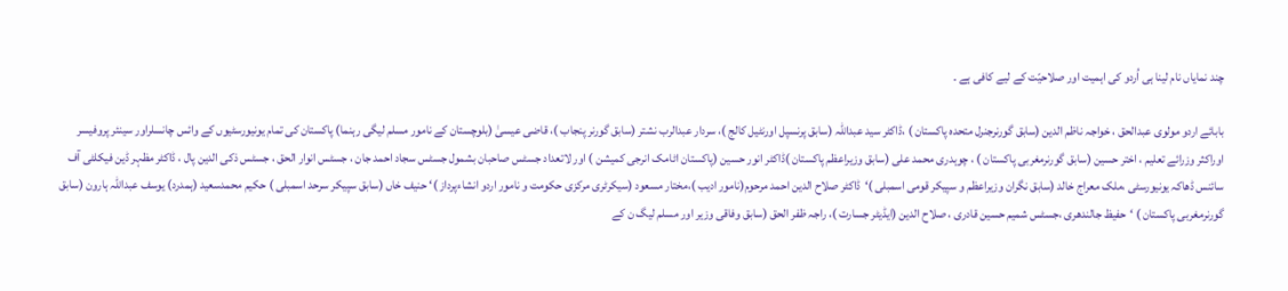چند نمایاں نام لینا ہی اُردو کی اہمیت اور صلاحیّت کے لیے کافی ہے ۔

بابائے اردو مولوی عبدالحق ، خواجہ ناظم الدین (سابق گورنرجنرل متحدہ پاکستان ) ،ڈاکٹر سید عبداللہ (سابق پرنسپل اورنٹیل کالج )، سردار عبدالرب نشتر (سابق گورنر پنجاب )، قاضی عیسیٰ (بلوچستان کے نامور مسلم لیگی رہنما) پاکستان کی تمام یونیورسٹیوں کے وائس چانسلراور سینئر پروفیسر اوراکثر وزرائے تعلیم ، اختر حسین (سابق گورنرمغربی پاکستان ) ، چوہدری محمد علی (سابق وزیراعظم پاکستان )ڈاکٹر انور حسین (پاکستان اٹامک انرجی کمیشن ) اور لاتعداد جسٹس صاحبان بشمول جسٹس سجاد احمد جان ، جسٹس انوار الحق ، جسٹس ذکی الدین پال ، ڈاکٹر مظہر ڈین فیکلٹی آف سائنس ڈھاکہ یونیورسٹی ،ملک معراج خالد (سابق نگران وزیراعظم و سپیکر قومی اسمبلی )‘ڈاکٹر صلاح الدین احمد مرحوم(نامور ادیب )،مختار مسعود (سیکرٹری مرکزی حکومت و نامور اردو انشاءپرداز )‘ حنیف خاں (سابق سپیکر سرحد اسمبلی ) حکیم محمدسعید (ہمدرد) یوسف عبداللہ ہارون (سابق گورنرمغربی پاکستان ) ‘حفیظ جالندھری ،جسٹس شمیم حسین قادری ، صلاح الدین (ایڈیٹر جسارت )، راجہ ظفر الحق (سابق وفاقی وزیر اور مسلم لیگ ن کے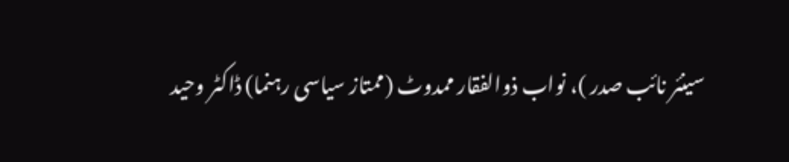سینئر نائب صدر )، نواب ذوالفقار ممدوٹ (ممتاز سیاسی رہنما) ڈاکٹر وحید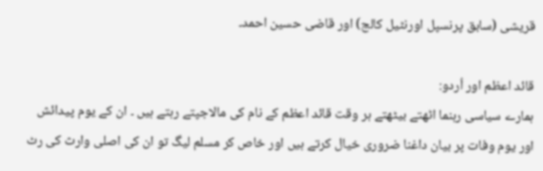قریشی (سابق پرنسپل اورنٹیل کالج) اور قاضی حسین احمد۔

قائد اعظم اور اُردو:
ہمارے سیاسی رہنما اٹھتے بیٹھتے ہر وقت قائد اعظم کے نام کی مالاجپتے رہتے ہیں ۔ ان کے یوم پیدائش اور یوم وفات پر بیان داغنا ضروری خیال کرتے ہیں اور خاص کر مسلم لیگ تو ان کی اصلی وارث کی رٹ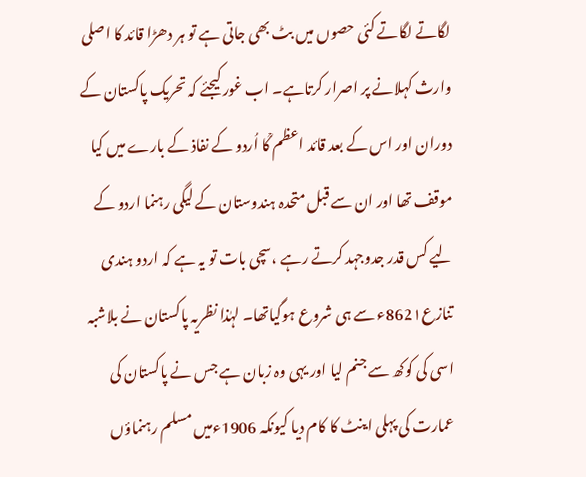لگاتے لگاتے کئی حصوں میں بٹ بھی جاتی ہے تو ہر دھڑا قائد کا اصلی وارث کہلانے پر اصرار کرتاہے۔ اب غور کیجئے کہ تحریک پاکستان کے دوران اور اس کے بعد قائد اعظم ؒکا اُردو کے نفاذ کے بارے میں کیا موقف تھا اور ان سے قبل متحدہ ہندوستان کے لیگی رہنما اردو کے لیے کس قدر جدوجہد کرتے رہے ،سچی بات تو یہ ہے کہ اردو ہندی تنازع862۱ء سے ہی شروع ہوگیاتھا۔ لہٰذا نظریہ پاکستان نے بلاشبہ اسی کی کوکھ سے جنم لیا اور یہی وہ زبان ہے جس نے پاکستان کی عمارت کی پہلی اینٹ کا کام دیا کیونکہ 1906ءمیں مسلم رہنماؤں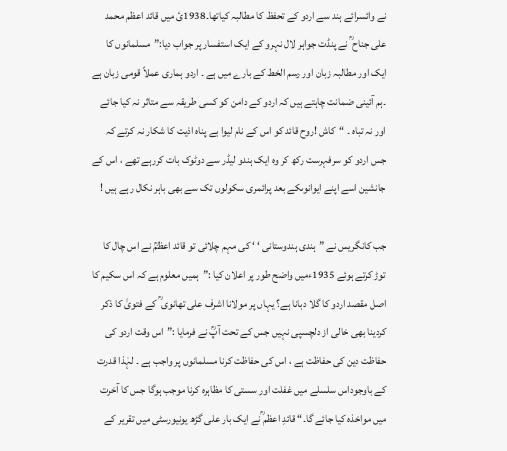نے وائسرائے ہند سے اردو کے تحفظ کا مطالبہ کیاتھا۔1938ئ میں قائد اعظم محمد علی جناح ؒ نے پنڈت جواہر لال نہرو کے ایک استفسار پر جواب دیا:”مسلمانوں کا ایک اور مطالبہ زبان اور رسم الخط کے بارے میں ہے ۔ اردو ہماری عملاً قومی زبان ہے ۔ہم آئینی ضمانت چاہتے ہیں کہ اردو کے دامن کو کسی طریقہ سے متاثر نہ کیا جائے اور نہ تباہ ۔ “کاش !روح قائد کو اس کے نام لیوا بے پناہ اذیت کا شکار نہ کرتے کہ جس اردو کو سرفہرست رکھ کر وہ ایک ہندو لیڈر سے دوٹوک بات کررہے تھے ، اس کے جانشین اسے اپنے ایوانوںکے بعد پرائمری سکولوں تک سے بھی باہر نکال رہے ہیں !

جب کانگریس نے ”ہندی ہندوستانی ‘ ‘ کی مہم چلائی تو قائد اعظمؒ نے اس چال کا توڑ کرتے ہوئے 1935ءمیں واضح طور پر اعلان کیا :”ہمیں معلوم ہے کہ اس سکیم کا اصل مقصد اردو کا گلا دبانا ہے؟ یہاں پر مولانا اشرف علی تھانوی ؒ کے فتویٰ کا ذکر کردینا بھی خالی از دلچسپی نہیں جس کے تحت آپؒ نے فرمایا :”اس وقت اردو کی حفاظت دین کی حفاظت ہے ، اس کی حفاظت کرنا مسلمانوں پر واجب ہے ۔ لہٰذا قدرت کے باوجوداس سلسلے میں غفلت اور سستی کا مظاہرہ کرنا موجب ہوگا جس کا آخرت میں مواخذہ کیا جائے گا۔“ قائدِ اعظم ؒنے ایک بار علی گڑھ یونیورسٹی میں تقریر کے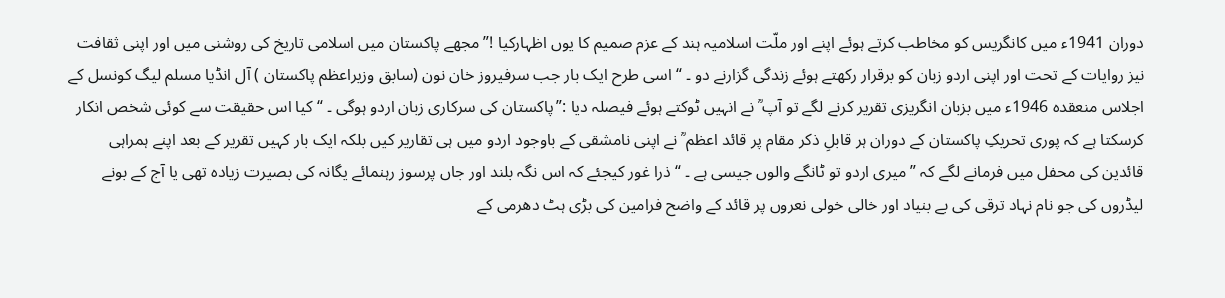دوران 1941ء میں کانگریس کو مخاطب کرتے ہوئے اپنے اور ملّت اسلامیہ ہند کے عزم صمیم کا یوں اظہارکیا !”مجھے پاکستان میں اسلامی تاریخ کی روشنی میں اور اپنی ثقافت نیز روایات کے تحت اور اپنی اردو زبان کو برقرار رکھتے ہوئے زندگی گزارنے دو ۔ “ اسی طرح ایک بار جب سرفیروز خان نون (سابق وزیراعظم پاکستان ) آل انڈیا مسلم لیگ کونسل کے اجلاس منعقدہ 1946ء میں بزبان انگریزی تقریر کرنے لگے تو آپ ؒ نے انہیں ٹوکتے ہوئے فیصلہ دیا :”پاکستان کی سرکاری زبان اردو ہوگی ۔ “ کیا اس حقیقت سے کوئی شخص انکار کرسکتا ہے کہ پوری تحریکِ پاکستان کے دوران ہر قابلِ ذکر مقام پر قائد اعظم ؒ نے اپنی نامشقی کے باوجود اردو میں ہی تقاریر کیں بلکہ ایک بار کہیں تقریر کے بعد اپنے ہمراہی قائدین کی محفل میں فرمانے لگے کہ ”میری اردو تو ٹانگے والوں جیسی ہے ۔ “ذرا غور کیجئے کہ اس نگہ بلند اور جاں پرسوز رہنمائے یگانہ کی بصیرت زیادہ تھی یا آج کے بونے لیڈروں کی جو نام نہاد ترقی کی بے بنیاد اور خالی خولی نعروں پر قائد کے واضح فرامین کی بڑی ہٹ دھرمی کے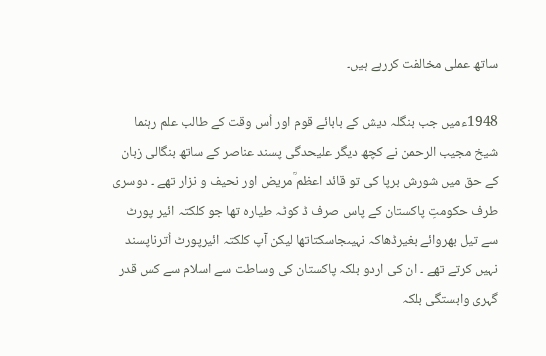ساتھ عملی مخالفت کررہے ہیں۔

1948ءمیں جب بنگلہ دیش کے بابائے قوم اور اُس وقت کے طالب علم رہنما شیخ مجیب الرحمن نے کچھ دیگر علیحدگی پسند عناصر کے ساتھ بنگالی زبان کے حق میں شورش برپا کی تو قائد اعظم ؒمریض اور نحیف و نزار تھے ۔ دوسری طرف حکومتِ پاکستان کے پاس صرف ڈ کوٹہ طیارہ تھا جو کلکتہ ائیر پورٹ سے تیل بھروائے بغیرڈھاکہ نہیںجاسکتاتھا لیکن آپ کلکتہ ائیرپورٹ اُترناپسند نہیں کرتے تھے ۔ ان کی اردو بلکہ پاکستان کی وساطت سے اسلام سے کس قدر گہری وابستگی بلکہ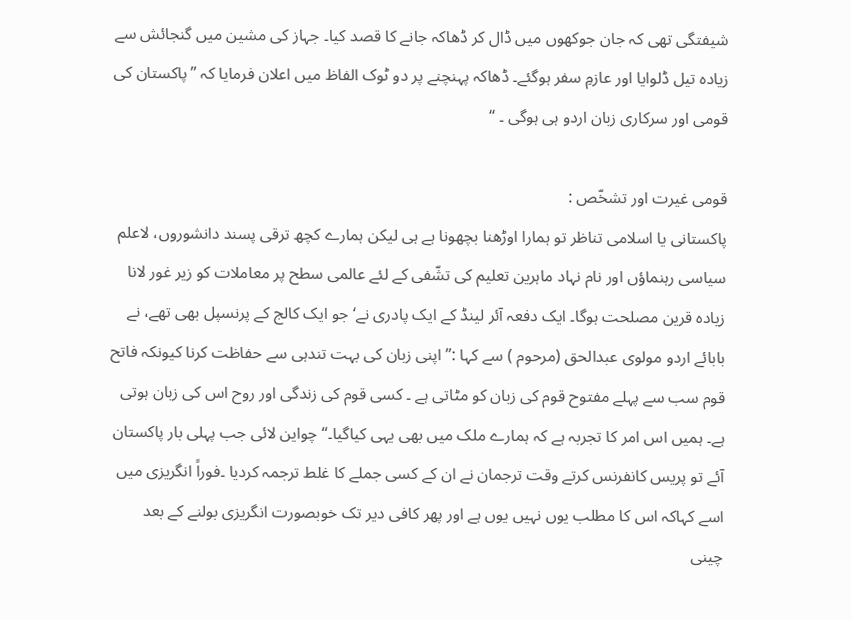شیفتگی تھی کہ جان جوکھوں میں ڈال کر ڈھاکہ جانے کا قصد کیا۔ جہاز کی مشین میں گنجائش سے زیادہ تیل ڈلوایا اور عازمِ سفر ہوگئے۔ ڈھاکہ پہنچنے پر دو ٹوک الفاظ میں اعلان فرمایا کہ ”پاکستان کی قومی اور سرکاری زبان اردو ہی ہوگی ۔ “

قومی غیرت اور تشخّص :
پاکستانی یا اسلامی تناظر تو ہمارا اوڑھنا بچھونا ہے ہی لیکن ہمارے کچھ ترقی پسند دانشوروں، لاعلم سیاسی رہنماؤں اور نام نہاد ماہرین تعلیم کی تشّفی کے لئے عالمی سطح پر معاملات کو زیر غور لانا زیادہ قرین مصلحت ہوگا۔ ایک دفعہ آئر لینڈ کے ایک پادری نے‘ جو ایک کالج کے پرنسپل بھی تھے، نے بابائے اردو مولوی عبدالحق (مرحوم ) سے کہا :”اپنی زبان کی بہت تندہی سے حفاظت کرنا کیونکہ فاتح قوم سب سے پہلے مفتوح قوم کی زبان کو مٹاتی ہے ۔ کسی قوم کی زندگی اور روح اس کی زبان ہوتی ہے۔ ہمیں اس امر کا تجربہ ہے کہ ہمارے ملک میں بھی یہی کیاگیا۔“چواین لائی جب پہلی بار پاکستان آئے تو پریس کانفرنس کرتے وقت ترجمان نے ان کے کسی جملے کا غلط ترجمہ کردیا ۔فوراً انگریزی میں اسے کہاکہ اس کا مطلب یوں نہیں یوں ہے اور پھر کافی دیر تک خوبصورت انگریزی بولنے کے بعد چینی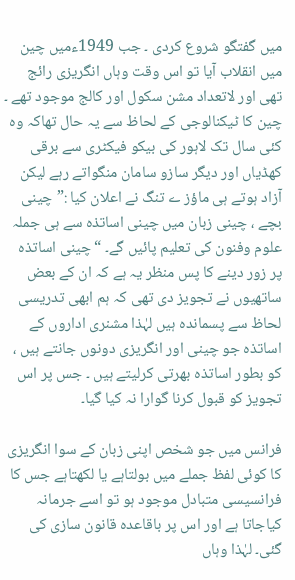میں گفتگو شروع کردی ۔ جب 1949ءمیں چین میں انقلاب آیا تو اس وقت وہاں انگریزی رائج تھی اور لاتعداد مشن سکول اور کالج موجود تھے ۔ چین کا ٹیکنالوجی کے لحاظ سے یہ حال تھاکہ وہ کئی سال تک لاہور کی بیکو فیکٹری سے برقی کھڈیاں اور دیگر سازو سامان منگواتے رہے لیکن آزاد ہوتے ہی ماؤز ے تنگ نے اعلان کیا :”چینی بچے ، چینی زبان میں چینی اساتذہ سے ہی جملہ علوم وفنون کی تعلیم پائیں گے۔ “چینی اساتذہ پر زور دینے کا پس منظر یہ ہے کہ ان کے بعض ساتھیوں نے تجویز دی تھی کہ ہم ابھی تدریسی لحاظ سے پسماندہ ہیں لہٰذا مشنری اداروں کے اساتذہ جو چینی اور انگریزی دونوں جانتے ہیں ، کو بطور اساتذہ بھرتی کرلیتے ہیں ۔ جس پر اس تجویز کو قبول کرنا گوارا نہ کیا گیا۔

فرانس میں جو شخص اپنی زبان کے سوا انگریزی کا کوئی لفظ جملے میں بولتاہے یا لکھتاہے جس کا فرانسیسی متبادل موجود ہو تو اسے جرمانہ کیاجاتا ہے اور اس پر باقاعدہ قانون سازی کی گئی۔ لہٰذا وہاں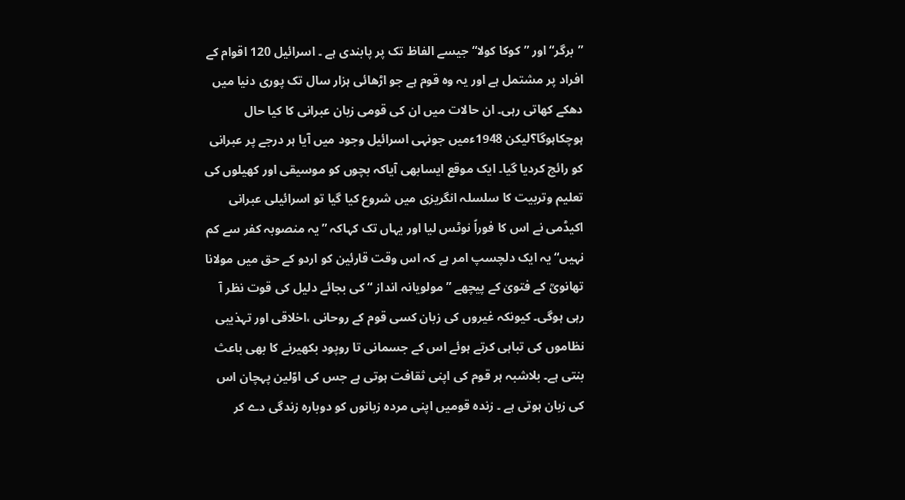”برگر“اور ”کوکا کولا“ جیسے الفاظ تک پر پابندی ہے ۔ اسرائیل 120 اقوام کے افراد پر مشتمل ہے اور یہ وہ قوم ہے جو اڑھائی ہزار سال تک پوری دنیا میں دھکے کھاتی رہی۔ ان حالات میں ان کی قومی زبان عبرانی کا کیا حال ہوچکاہوگا؟لیکن 1948ءمیں جونہی اسرائیل وجود میں آیا ہر درجے پر عبرانی کو رائج کردیا گیا۔ ایک موقع ایسابھی آیاکہ بچوں کو موسیقی اور کھیلوں کی تعلیم وتربیت کا سلسلہ انگریزی میں شروع کیا گیا تو اسرائیلی عبرانی اکیڈمی نے اس کا فوراً نوٹس لیا اور یہاں تک کہاکہ ”یہ منصوبہ کفر سے کم نہیں“ یہ ایک دلچسپ امر ہے کہ اس وقت قارئین کو اردو کے حق میں مولانا تھانویؒ کے فتویٰ کے پیچھے ” مولویانہ انداز “ کی بجائے دلیل کی قوت نظر آ رہی ہوگی۔ کیونکہ غیروں کی زبان کسی قوم کے روحانی ،اخلاقی اور تہذیبی نظاموں کی تباہی کرتے ہوئے اس کے جسمانی تا روپود بکھیرنے کا بھی باعث بنتی ہے۔ بلاشبہ ہر قوم کی اپنی ثقافت ہوتی ہے جس کی اوّلین پہچان اس کی زبان ہوتی ہے ۔ زندہ قومیں اپنی مردہ زبانوں کو دوبارہ زندگی دے کر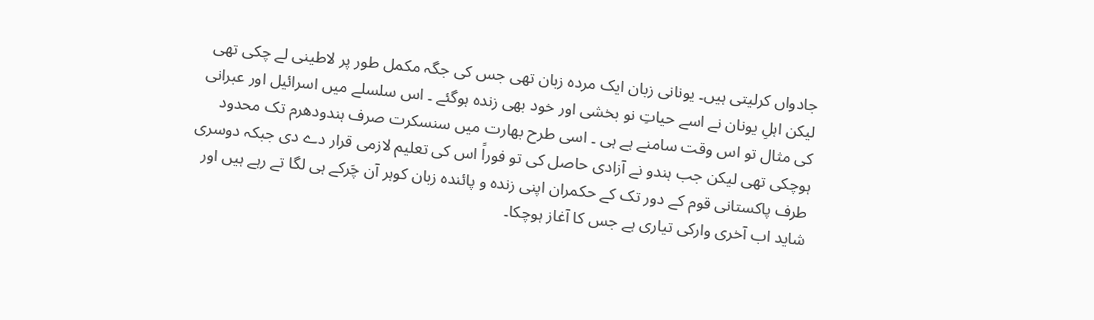جادواں کرلیتی ہیں۔ یونانی زبان ایک مردہ زبان تھی جس کی جگہ مکمل طور پر لاطینی لے چکی تھی لیکن اہلِ یونان نے اسے حیاتِ نو بخشی اور خود بھی زندہ ہوگئے ۔ اس سلسلے میں اسرائیل اور عبرانی کی مثال تو اس وقت سامنے ہے ہی ۔ اسی طرح بھارت میں سنسکرت صرف ہندودھرم تک محدود ہوچکی تھی لیکن جب ہندو نے آزادی حاصل کی تو فوراً اس کی تعلیم لازمی قرار دے دی جبکہ دوسری طرف پاکستانی قوم کے دور تک کے حکمران اپنی زندہ و پائندہ زبان کوہر آن چَرکے ہی لگا تے رہے ہیں اور شاید اب آخری وارکی تیاری ہے جس کا آغاز ہوچکا۔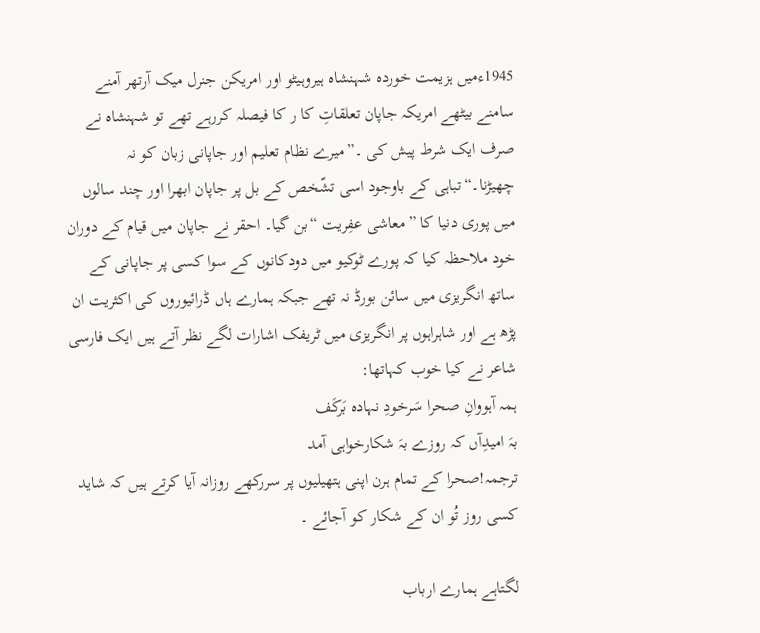1945ءمیں ہزیمت خوردہ شہنشاہ ہیروہیٹو اور امریکن جنرل میک آرتھر آمنے سامنے بیٹھے امریکہ جاپان تعلقاتِ کا ر کا فیصلہ کررہے تھے تو شہنشاہ نے صرف ایک شرط پیش کی ۔”میرے نظام تعلیم اور جاپانی زبان کو نہ چھیڑنا۔“تباہی کے باوجود اسی تشّخص کے بل پر جاپان ابھرا اور چند سالوں میں پوری دنیا کا ”معاشی عفِریت “بن گیا۔ احقر نے جاپان میں قیام کے دوران خود ملاحظہ کیا کہ پورے ٹوکیو میں دودکانوں کے سوا کسی پر جاپانی کے ساتھ انگریزی میں سائن بورڈ نہ تھے جبکہ ہمارے ہاں ڈرائیوروں کی اکثریت ان پڑھ ہے اور شاہراہوں پر انگریزی میں ٹریفک اشارات لگے نظر آتے ہیں ایک فارسی شاعر نے کیا خوب کہاتھا:
ہمہ آہووانِ صحرا سَرخودِ نہادہ بَرکَف
بہَ امیدِآں کہ روزے بہَ شکارخواہی آمد
ترجمہ!صحرا کے تمام ہرن اپنی ہتھیلیوں پر سررکھے روزانہ آیا کرتے ہیں کہ شاید کسی روز تُو ان کے شکار کو آجائے ۔

لگتاہے ہمارے ارباب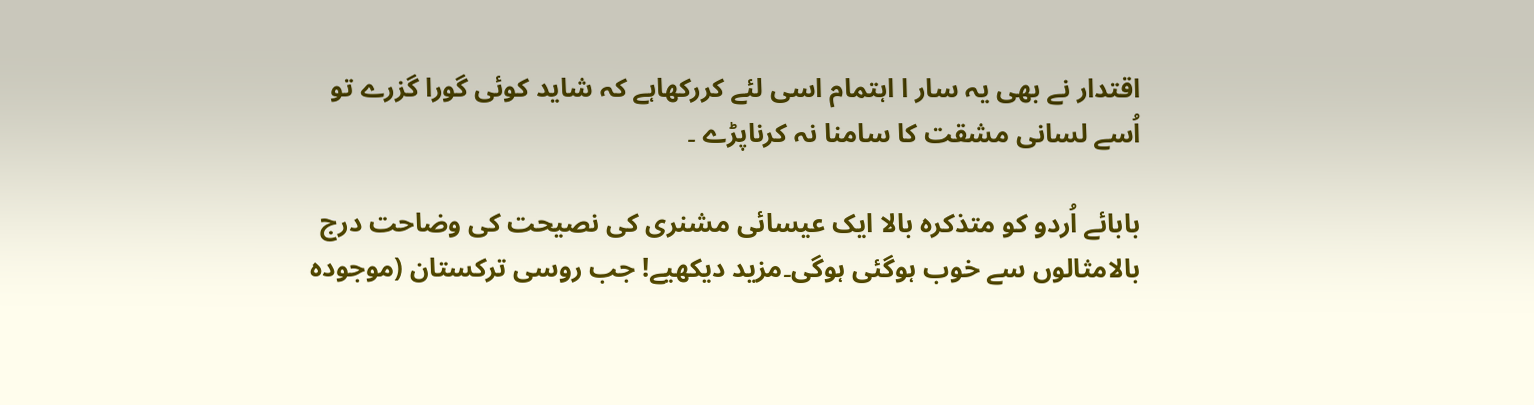اقتدار نے بھی یہ سار ا اہتمام اسی لئے کررکھاہے کہ شاید کوئی گورا گزرے تو اُسے لسانی مشقت کا سامنا نہ کرناپڑے ۔

بابائے اُردو کو متذکرہ بالا ایک عیسائی مشنری کی نصیحت کی وضاحت درج بالامثالوں سے خوب ہوگئی ہوگی۔مزید دیکھیے! جب روسی ترکستان (موجودہ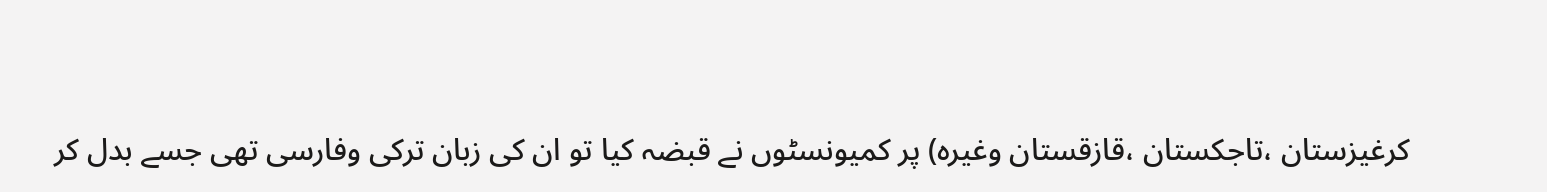کرغیزستان ،تاجکستان ،قازقستان وغیرہ) پر کمیونسٹوں نے قبضہ کیا تو ان کی زبان ترکی وفارسی تھی جسے بدل کر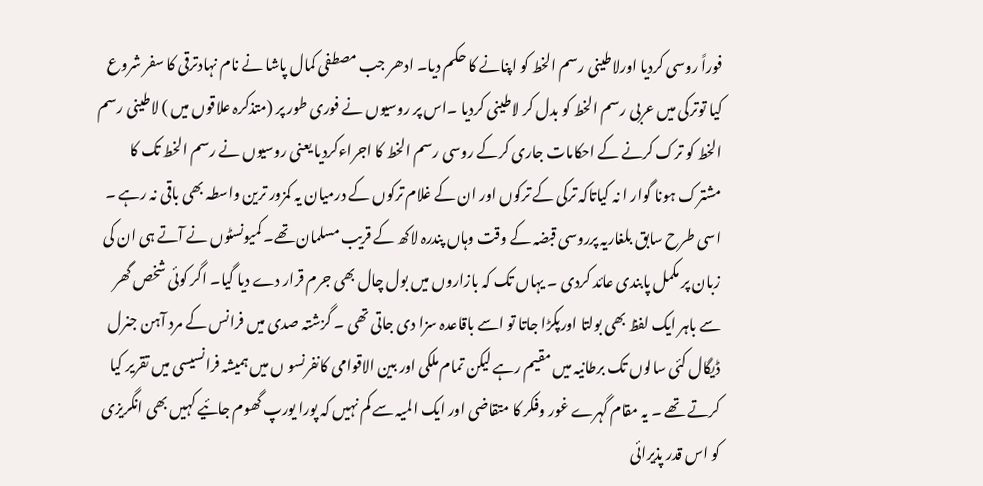فوراً روسی کردیا اورلاطینی رسم الخط کو اپنانے کا حکم دیا۔ ادھر جب مصطفی کمال پاشا نے نام نہادترقی کا سفر شروع کیا توترکی میں عربی رسم الخط کو بدل کر لاطینی کردیا ۔اس پر روسیوں نے فوری طور پر (متذکرہ علاقوں میں ) لاطینی رسم الخط کو ترک کرنے کے احکامات جاری کرکے روسی رسم الخط کا اجراءکردیا یعنی روسیوں نے رسم الخط تک کا مشترک ہونا گوار ا نہ کیاتاکہ ترکی کے ترکوں اور ان کے غلام ترکوں کے درمیان یہ کمزور ترین واسطہ بھی باقی نہ رہے ۔ اسی طرح سابق بلغاریہ پرروسی قبضہ کے وقت وہاں پندرہ لاکھ کے قریب مسلمان تھے۔ کمیونسٹوں نے آتے ہی ان کی زبان پر مکمل پابندی عائد کردی ۔ یہاں تک کہ بازاروں میں بول چال بھی جرم قرار دے دیا گیا۔ اگر کوئی شخص گھر سے باہر ایک لفظ بھی بولتا اورپکڑا جاتا تو اسے باقاعدہ سزا دی جاتی تھی ۔ گزشتہ صدی میں فرانس کے مرد آہن جنرل ڈیگال کئی سالوں تک برطانیہ میں مقیم رہے لیکن تمام ملکی اور بین الاقوامی کانفرنسو ں میں ہمیشہ فرانسیسی میں تقریر کیا کرتے تھے ۔ یہ مقام گہرے غور وفکر کا متقاضی اور ایک المیہ سے کم نہیں کہ پورا یورپ گھوم جائیے کہیں بھی انگریزی کو اس قدر پذیرائی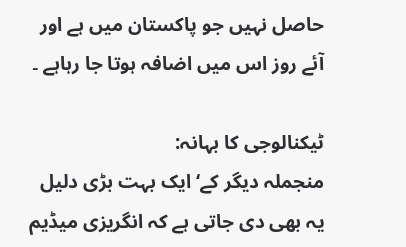حاصل نہیں جو پاکستان میں ہے اور آئے روز اس میں اضافہ ہوتا جا رہاہے ۔

ٹیکنالوجی کا بہانہ:
منجملہ دیگر کے‘ ایک بہت بڑی دلیل یہ بھی دی جاتی ہے کہ انگریزی میڈیم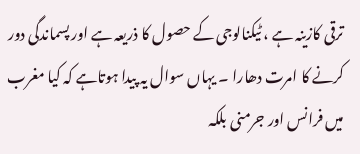ترقی کازینہ ہے ، ٹیکنالوجی کے حصول کا ذریعہ ہے اور پسماندگی دور کرنے کا امرت دھارا ۔ یہاں سوال یہ پیدا ہوتاہے کہ کیا مغرب میں فرانس اور جرمنی بلکہ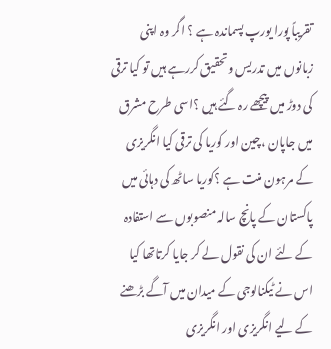تقریباً پورا یورپ پسماندہ ہے ؟ اگر وہ اپنی زبانوں میں تدریس وتحقیق کررہے ہیں تو کیا ترقی کی دوڑ میں پیچھے رہ گئے ہیں ؟اسی طرح مشرق میں جاپان ،چین اور کوریا کی ترقی کیا انگریزی کے مرہون منت ہے ؟کوریا ساٹھ کی دہائی میں پاکستان کے پانچ سالہ منصوبوں سے استفادہ کے لئے ان کی نقول لے کر جایا کرتاتھا کیا اس نے ٹیکنالوجی کے میدان میں آگے بڑھنے کے لیے انگریزی اور انگریزی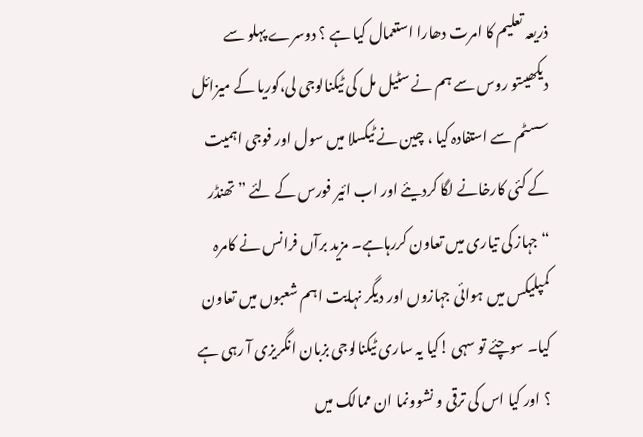ذریعہ تعلیم کا امرت دھارا استعمال کیا ہے ؟ دوسرے پہلو سے دیکھیںتو روس سے ہم نے سٹیل مل کی ٹیکنالوجی لی،کوریا کے میزائل سسٹم سے استفادہ کیا ، چین نے ٹیکسلا میں سول اور فوجی اہمیت کے کئی کارخانے لگا کردیئے اور اب ائیر فورس کے لئے ”تھنڈر “جہاز کی تیاری میں تعاون کررہاہے۔ مزید برآں فرانس نے کامرہ کمپلیکس میں ہوائی جہازوں اور دیگر نہایت اہم شعبوں میں تعاون کیا۔ سوچئے تو سہی !کیا یہ ساری ٹیکنالوجی بزبان انگریزی آ رہی ہے ؟ اور کیا اس کی ترقی و نشوونما ان ممالک میں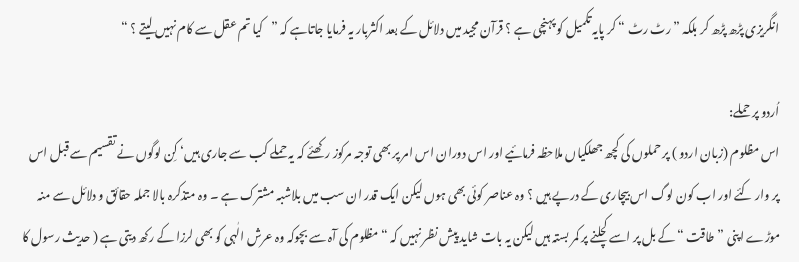انگریزی پڑھ پڑھ کر بلکہ ”رٹ رٹ “ کر پایہ تکمیل کو پہنچی ہے ؟ قرآن مجید میں دلائل کے بعد اکثربار یہ فرمایا جاتاہے کہ ”کیا تم عقل سے کام نہیں لیتے ؟ “

اُردو پر حملے:
اس مظلوم (زبان اردو ) پر حملوں کی کچھ جھلکیاں ملاحظہ فرمائیے اور اس دوران اس امر پر بھی توجہ مرکوز رکھئے کہ یہ حملے کب سے جاری ہیں‘ کِن لوگوں نے تقسیم سے قبل اس پر وار کئے اور اب کون لوگ اس بیچاری کے درپے ہیں ؟ وہ عناصر کوئی بھی ہوں لیکن ایک قدر ان سب میں بلاشبہ مشترک ہے ۔ وہ متذکرہ بالا جملہ حقائق و دلائل سے منہ موڑے اپنی ”طاقت “کے بل پر اسے کچلنے پر کمر بستہ ہیں لیکن یہ بات شاید پیش نظر نہیں کہ “مظلوم کی آہ سے بچوکہ وہ عرش الٰہی کو بھی لرزا کے رکھ دیتی ہے ( حدیث رسول کا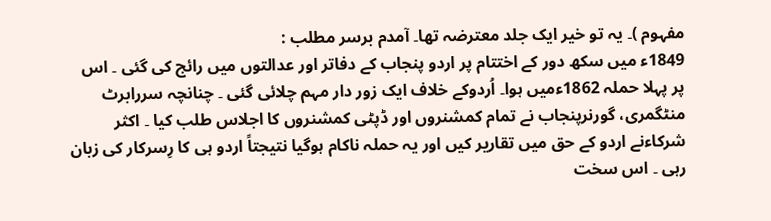مفہوم )۔ یہ تو خیر ایک جلد معترضہ تھا۔ آمدم برسر مطلب :
1849ء میں سکھ دور کے اختتام پر اردو پنجاب کے دفاتر اور عدالتوں میں رائج کی گئی ۔ اس پر پہلا حملہ 1862ءمیں ہوا۔ اُردوکے خلاف ایک زور دار مہم چلائی گئی ۔ چنانچہ سررابرٹ منٹگمری، گورنرپنجاب نے تمام کمشنروں اور ڈپٹی کمشنروں کا اجلاس طلب کیا ۔ اکثر شرکاءنے اردو کے حق میں تقاریر کیں اور یہ حملہ ناکام ہوگیا نتیجتاً اردو ہی کا رِسرکار کی زبان رہی ۔ اس سخت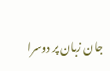جان زبان پر دوسرا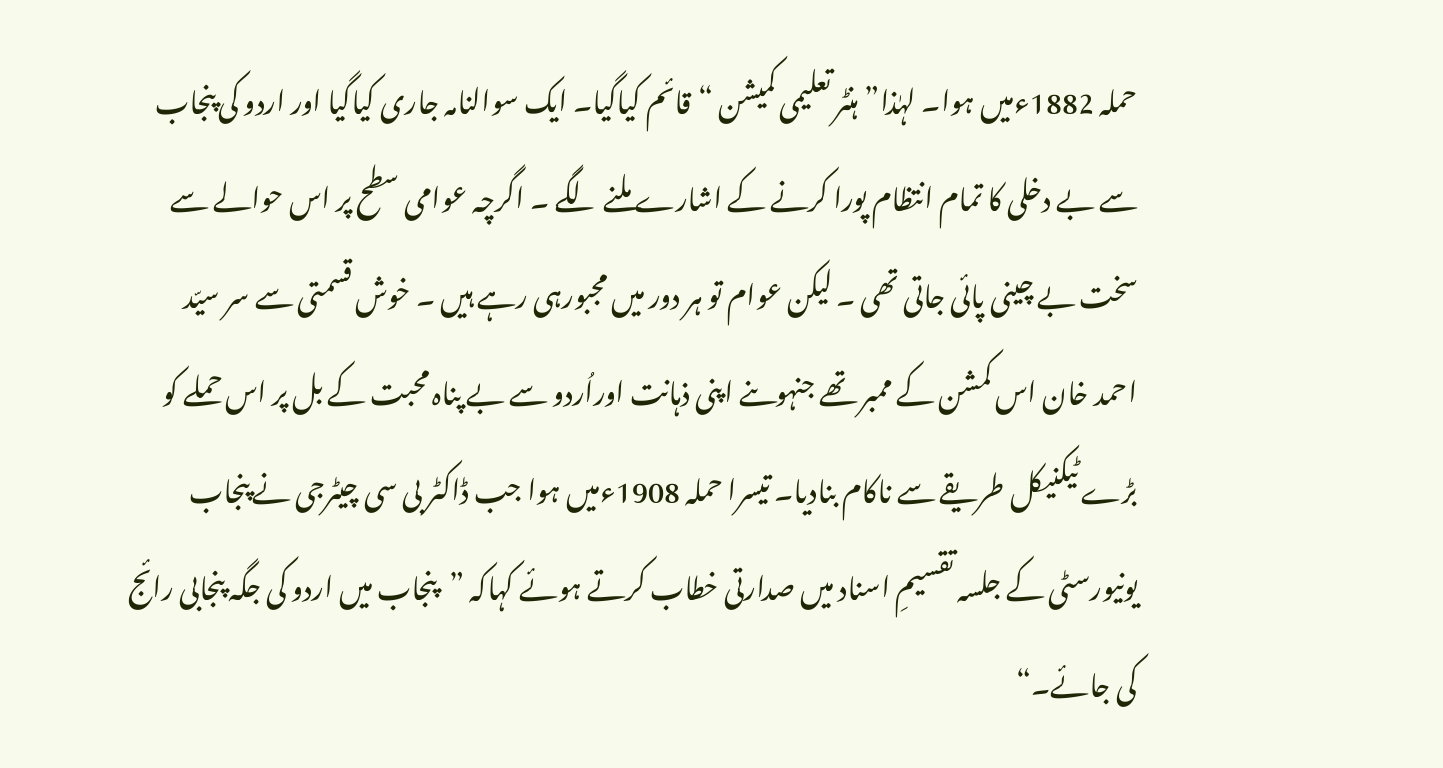حملہ 1882ءمیں ہوا۔ لہٰذا”ہنٹر تعلیمی کمیشن “قائم کیاگیا۔ ایک سوالنامہ جاری کیاگیا اور اردو کی پنجاب سے بے دخلی کا تمام انتظام پورا کرنے کے اشارے ملنے لگے ۔ اگرچہ عوامی سطح پر اس حوالے سے سخت بے چینی پائی جاتی تھی ۔ لیکن عوام تو ہر دور میں مجبورہی رہے ہیں ۔ خوش قسمتی سے سر سیّد احمد خان اس کمشن کے ممبر تھے جنہوںنے اپنی ذہانت اوراُردو سے بے پناہ محبت کے بل پر اس حملے کو بڑے ٹیکنیکل طریقے سے ناکام بنادیا۔ تیسرا حملہ 1908ءمیں ہوا جب ڈاکٹر بی سی چیٹرجی نے پنجاب یونیورسٹی کے جلسہ تقسیمِ اسناد میں صدارتی خطاب کرتے ہوئے کہاکہ ”پنجاب میں اردو کی جگہ پنجابی رائج کی جائے۔“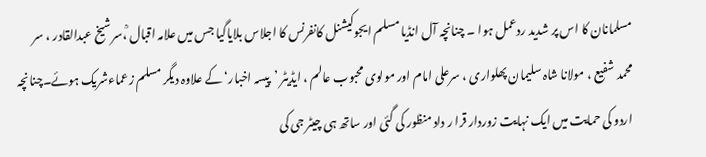مسلمانان کا اس پر شدید ردعمل ہوا ۔ چنانچہ آل انڈیا مسلم ایجوکیشنل کانفرنس کا اجلاس بلایاگیا جس میں علامہ اقبال ؒ،سرشیخ عبدالقادر ، سر محمد شفیع ، مولانا شاہ سلیمان پھلواری ، سرعلی امام اور مولوی محبوب عالم ، ایڈیٹر ’پیسہ اخبار‘ کے علاوہ دیگر مسلم زعماءشریک ہوئے۔چنانچہ اردو کی حمایت میں ایک نہایت زوردار قرا ر داد منظور کی گئی اور ساتھ ہی چیٹر جی کی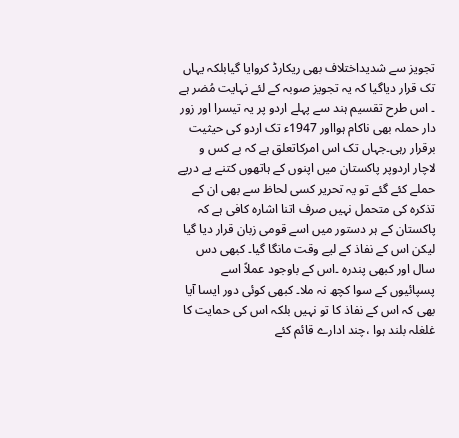تجویز سے شدیداختلاف بھی ریکارڈ کروایا گیابلکہ یہاں تک قرار دیاگیا کہ یہ تجویز صوبہ کے لئے نہایت مُضر ہے ۔ اس طرح تقسیم ہند سے پہلے اردو پر یہ تیسرا اور زور دار حملہ بھی ناکام ہوااور 1947ء تک اردو کی حیثیت برقرار رہی۔جہاں تک اس امرکاتعلق ہے کہ بے کس و لاچار اردوپر پاکستان میں اپنوں کے ہاتھوں کتنے پے درپے حملے کئے گئے تو یہ تحریر کسی لحاظ سے بھی ان کے تذکرہ کی متحمل نہیں صرف اتنا اشارہ کافی ہے کہ پاکستان کے ہر دستور میں اسے قومی زبان قرار دیا گیا لیکن اس کے نفاذ کے لیے وقت مانگا گیا۔ کبھی دس سال اور کبھی پندرہ ۔اس کے باوجود عملاً اسے پسپائیوں کے سوا کچھ نہ ملا۔ کبھی کوئی دور ایسا آیا بھی کہ اس کے نفاذ کا تو نہیں بلکہ اس کی حمایت کا غلغلہ بلند ہوا ،چند ادارے قائم کئے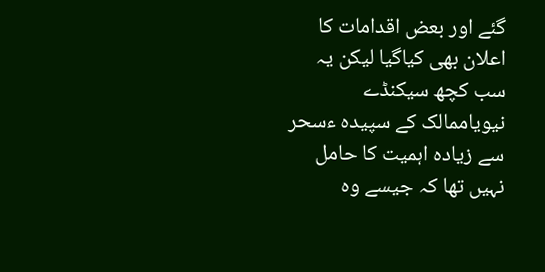گئے اور بعض اقدامات کا اعلان بھی کیاگیا لیکن یہ سب کچھ سیکنڈے نیویاممالک کے سپیدہ ءسحر سے زیادہ اہمیت کا حامل نہیں تھا کہ جیسے وہ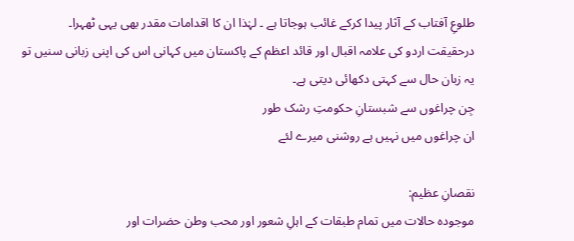طلوعِ آفتاب کے آثار پیدا کرکے غائب ہوجاتا ہے ۔ لہٰذا ان کا اقدامات مقدر بھی یہی ٹھہرا۔ درحقیقت اردو کی علامہ اقبال اور قائد اعظم کے پاکستان میں کہانی اس کی اپنی زبانی سنیں تو یہ زبان حال سے کہتی دکھائی دیتی ہے۔
جِن چراغوں سے شبستانِ حکومتِ رشک طور
ان چراغوں میں نہیں ہے روشنی میرے لئے

نقصانِ عظیم:
موجودہ حالات میں تمام طبقات کے اہلِ شعور اور محب وطن حضرات اور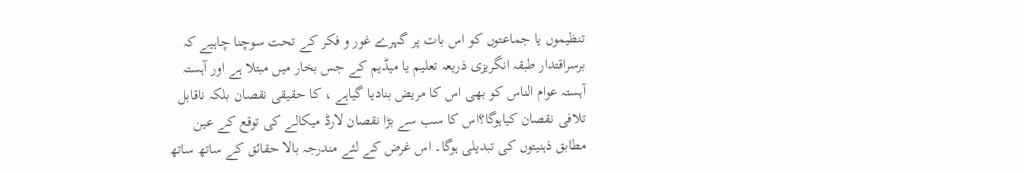تنظیموں یا جماعتوں کو اس بات پر گہرے غور و فکر کے تحت سوچنا چاہیے کہ برسراقتدار طبقہ انگریزی ذریعہ تعلیم یا میڈیم کے جس بخار میں مبتلا ہے اور آہستہ آہستہ عوام الناس کو بھی اس کا مریض بنادیا گیاہے ، کا حقیقی نقصان بلکہ ناقابل تلافی نقصان کیاہوگا؟اس کا سب سے بڑا نقصان لارڈ میکالے کی توقع کے عین مطابق ذہنیتوں کی تبدیلی ہوگا۔ اس غرض کے لئے مندرجہ بالا حقائق کے ساتھ ساتھ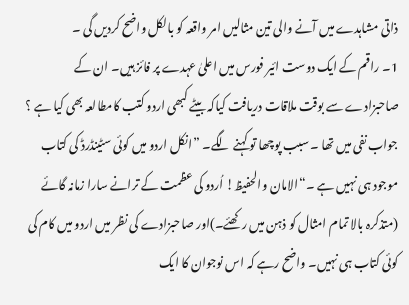ذاتی مشاہدے میں آنے والی تین مثالیں امر واقعہ کو بالکل واضح کردیں گی ۔
1۔ راقم کے ایک دوست ائیر فورس میں اعلیٰ عہدے پر فائز ہیں۔ ان کے صاحبزادے سے بوقت ملاقات دریافت کیاکہ بیٹے کبھی اردو کتب کامطالعہ بھی کیا ہے ؟ جواب نفی میں تھا ۔ سبب پوچھا تو کہنے لگے۔ ”انکل اردو میں کوئی سٹینڈرڈ کی کتاب موجود ہی نہیں ہے ۔“الامان والحفیظ! اُردو کی عظمت کے ترانے سارا زمانہ گائے (متذکرہ بالا تمام امثال کو ذہن میں رکھئے۔)اور صاحبزادے کی نظر میں اردو میں کام کی کوئی کتاب ہی نہیں۔ واضح رہے کہ اس نوجوان کا ایک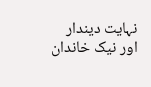نہایت دیندار اور نیک خاندان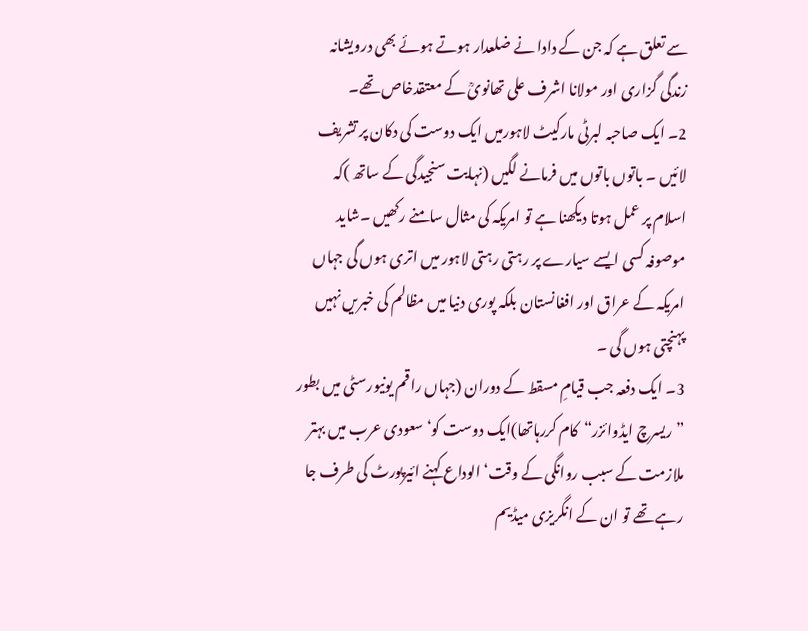سے تعلق ہے کہ جن کے دادا نے ضلعدار ہوتے ہوئے بھی درویشانہ زندگی گزاری اور مولانا اشرف علی تھانویؒ کے معتقدخاص تھے۔
2۔ ایک صاحبہ لبرٹی مارکیٹ لاہورمیں ایک دوست کی دکان پر تشریف لائیں ۔ باتوں باتوں میں فرمانے لگیں (نہایت سنجیدگی کے ساتھ )کہ اسلام پر عمل ہوتا دیکھنا ہے تو امریکہ کی مثال سامنے رکھیں ۔شاید موصوفہ کسی ایسے سیارے پر رہتی رہتی لاہور میں اتری ہوں گی جہاں امریکہ کے عراق اور افغانستان بلکہ پوری دنیا میں مظالم کی خبریں نہیں پہنچتی ہوں گی ۔
3۔ ایک دفعہ جب قیامِ مسقط کے دوران (جہاں راقم یونیورسٹی میں بطور ”ریسرچ ایڈوائزر“کام کررہاتھا)ایک دوست کو‘ سعودی عرب میں بہتر ملازمت کے سبب روانگی کے وقت‘ الوداع کہنے ائیرپورٹ کی طرف جا رہے تھے تو ان کے انگریزی میڈیم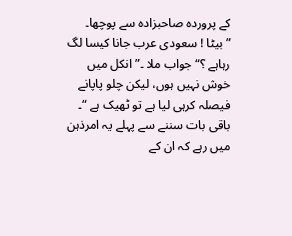کے پروردہ صاحبزادہ سے پوچھا۔ ”بیٹا ! سعودی عرب جانا کیسا لگ رہاہے ؟“جواب ملا ۔”انکل میں خوش نہیں ہوں، لیکن چلو پاپانے فیصلہ کرہی لیا ہے تو ٹھیک ہے “۔ باقی بات سننے سے پہلے یہ امرذہن میں رہے کہ ان کے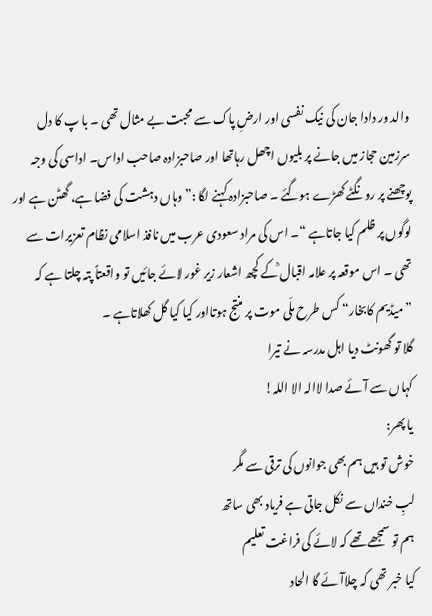والد ور دادا جان کی نیک نفسی اور ارضِ پاک سے محبت بے مثال تھی ۔ با پ کا دل سرزمین حجاز میں جانے پر بلیوں اچھل رہاتھا اور صاحبزادہ صاحب اداس۔ اداسی کی وجہ پوچھنے پر رونگٹے کھڑے ہوگئے ۔ صاحبزادہ کہنے لگا :”وہاں دہشت کی فضا ہے، گھٹن ہے اور لوگوں پر ظلم کیا جاتاہے “۔ اس کی مراد سعودی عرب میں نافذ اسلامی نظام تعزیرات سے تھی ۔ اس موقعہ پر علامہ اقبال ؒکے کچھ اشعار زیر غور لائے جائیں تو واقعتاً پتہ چلتا ہے کہ ”میڈیم کابخار“ کس طرح ملّی موت پر منتج ہوتااور کیا کیا گل کھلاتاہے ۔
گلا تو گھونٹ دیا اہل مدرسہ نے تیرا
کہاں سے آئے صدا لاالہ الا اللہ!
یا پھر:
خوش تو ہیں ہم بھی جوانوں کی ترقی سے مگر
لبِ خنداں سے نکل جاتی ہے فریاد بھی ساتھ
ہم تو سمجھے تھے کہ لائے کی فراغت تعلیم
کیا خبر تھی کہ چلاآئے گا الحاد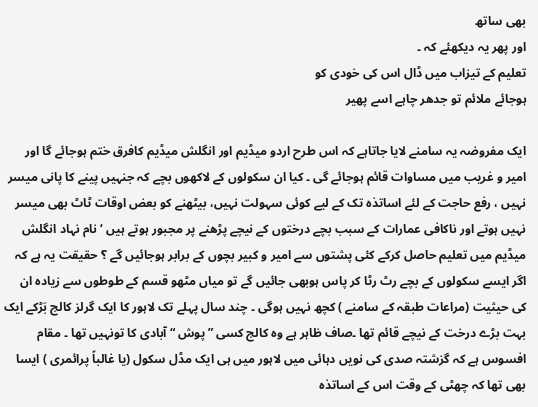بھی ساتھ
اور پھر یہ دیکھئے کہ ۔
تعلیم کے تیزاب میں ڈال اس کی خودی کو
ہوجائے ملائم تو جدھر چاہے اسے پھیر

ایک مفروضہ یہ سامنے لایا جاتاہے کہ اس طرح اردو میڈیم اور انگلش میڈیم کافرق ختم ہوجائے گا اور امیر و غریب میں مساوات قائم ہوجائے گی ۔ کیا ان سکولوں کے لاکھوں بچے کہ جنہیں پینے کا پانی میسر نہیں ، رفع حاجت کے لئے اساتذہ تک کے لیے کوئی سہولت نہیں، بیٹھنے کو بعض اوقات ٹاٹ بھی میسر نہیں ہوتے اور ناکافی عمارات کے سبب بچے درختوں کے نیچے پڑھنے پر مجبور ہوتے ہیں ‘ نام نہاد انگلش میڈیم میں تعلیم حاصل کرکے کئی پشتوں سے امیر و کبیر بچوں کے برابر ہوجائیں گے ؟ حقیقت یہ ہے کہ اگر ایسے سکولوں کے بچے رٹ رٹا کر پاس ہوبھی جائیں گے تو میاں مٹھو قسم کے طوطوں سے زیادہ ان کی حیثیت (مراعات طبقہ کے سامنے ) کچھ نہیں ہوگی ۔ چند سال پہلے تک لاہور کا ایک گرلز کالج بَڑکے ایک بہت بڑے درخت کے نیچے قائم تھا ۔صاف ظاہر ہے وہ کالج کسی ”پوش “ آبادی کا تونہیں تھا ۔ مقام افسوس ہے کہ گزشتہ صدی کی نویں دہائی میں لاہور میں ہی ایک مڈل سکول (یا غالباً پرائمری ) ایسا بھی تھا کہ چھٹی کے وقت اس کے اساتذہ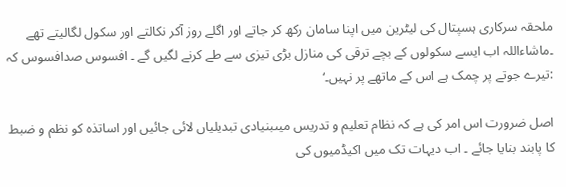ملحقہ سرکاری ہسپتال کی لیٹرین میں اپنا سامان رکھ کر جاتے اور اگلے روز آکر نکالتے اور سکول لگالیتے تھے ۔ماشاءاللہ اب ایسے سکولوں کے بچے ترقی کی منازل بڑی تیزی سے طے کرنے لگیں گے ۔ افسوس صدافسوس کہ :تیرے جوتے پر چمک ہے اس کے ماتھے پر نہیں۔‘

اصل ضرورت اس امر کی ہے کہ نظام تعلیم و تدریس میںبنیادی تبدیلیاں لائی جائیں اور اساتذہ کو نظم و ضبط کا پابند بنایا جائے ۔ اب دیہات تک میں اکیڈمیوں کی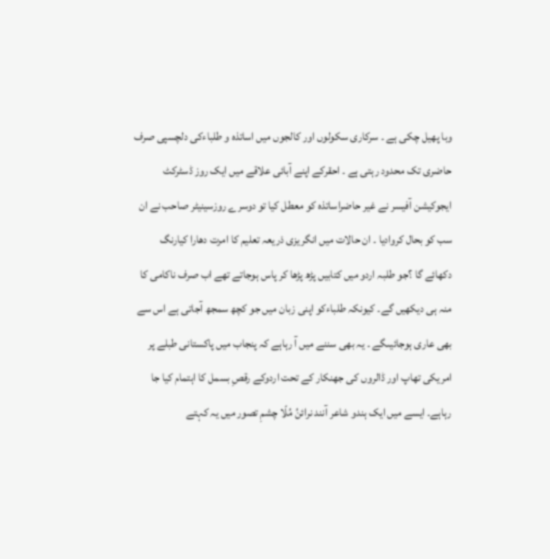وبا پھیل چکی ہے ۔ سرکاری سکولوں اور کالجوں میں اساتذہ و طلباءکی دلچسپی صرف حاضری تک محدود رہتی ہے ۔ احقرکے اپنے آبائی علاقے میں ایک روز ڈسٹرکٹ ایجوکیشن آفیسر نے غیر حاضراساتذہ کو معطل کیا تو دوسرے روزسینیٹر صاحب نے ان سب کو بحال کروادیا ۔ ان حالات میں انگریزی ذریعہ تعلیم کا امرت دھارا کیارنگ دکھائے گا ؟جو طلبہ اردو میں کتابیں پڑھ پڑھا کر پاس ہوجاتے تھے اب صرف ناکامی کا منہ ہی دیکھیں گے۔ کیونکہ طلباءکو اپنی زبان میں جو کچھ سمجھ آجاتی ہے اس سے بھی عاری ہوجائیںگے ۔ یہ بھی سننے میں آ رہاہے کہ پنجاب میں پاکستانی طبلے پر امریکی تھاپ اور ڈالروں کی جھنکار کے تحت اردوکے رقصِ بسمل کا اہتمام کیا جا رہاہے۔ ایسے میں ایک ہندو شاعر آنند نرائنُ مُلّا چشمِ تصور میں یہ کہتے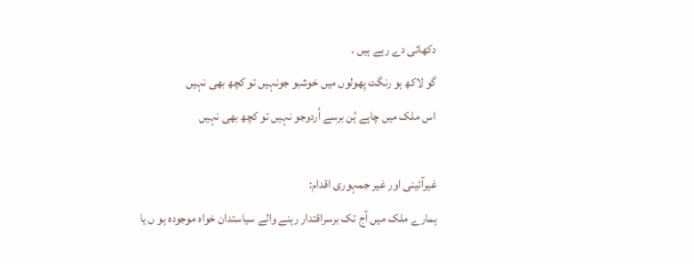دکھائی دے رہے ہیں ۔
گو لاکھ ہو رنگت پھولوں میں خوشبو جونہیں تو کچھ بھی نہیں
اس ملک میں چاہے ہُن برسے اُردوجو نہیں تو کچھ بھی نہیں

غیرآئینی اور غیر جمہوری اقدام:
ہمارے ملک میں آج تک برسراقتدار رہنے والے سیاستدان خواہ موجودہ ہو ں یا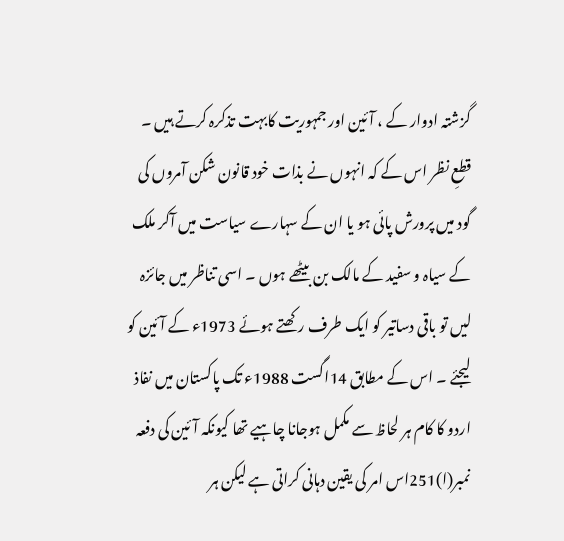گزشتہ ادوار کے ، آئین اور جمہوریت کابہت تذکرہ کرتے ہیں ۔ قطعِ نظر اس کے کہ انہوں نے بذات خود قانون شکن آمروں کی گود میں پرورش پائی ہو یا ان کے سہارے سیاست میں آکر ملک کے سیاہ و سفید کے مالک بن بیٹھے ہوں ۔ اسی تناظر میں جائزہ لیں تو باقی دساتیر کو ایک طرف رکھتے ہوئے 1973ء کے آئین کو لیجئے ۔ اس کے مطابق 14اگست 1988ء تک پاکستان میں نفاذ اردو کا کام ہر لحاظ سے مکمل ہوجانا چاہیے تھا کیونکہ آئین کی دفعہ نمبر(ا)251اس امر کی یقین دہانی کراتی ہے لیکن ہر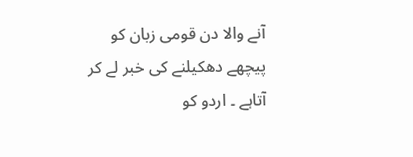آنے والا دن قومی زبان کو پیچھے دھکیلنے کی خبر لے کر آتاہے ۔ اردو کو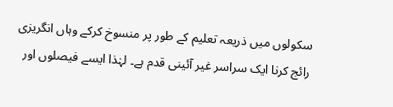سکولوں میں ذریعہ تعلیم کے طور پر منسوخ کرکے وہاں انگریزی رائج کرنا ایک سراسر غیر آئینی قدم ہے۔ لہٰذا ایسے فیصلوں اور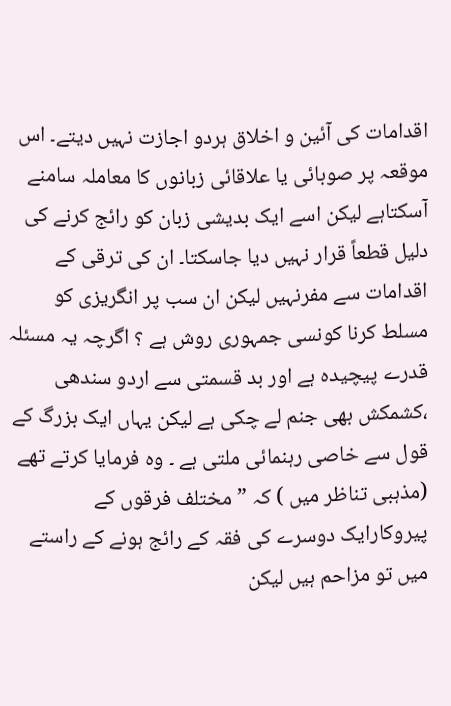اقدامات کی آئین و اخلاق ہردو اجازت نہیں دیتے۔ اس موقعہ پر صوبائی یا علاقائی زبانوں کا معاملہ سامنے آسکتاہے لیکن اسے ایک بدیشی زبان کو رائج کرنے کی دلیل قطعاً قرار نہیں دیا جاسکتا۔ ان کی ترقی کے اقدامات سے مفرنہیں لیکن ان سب پر انگریزی کو مسلط کرنا کونسی جمہوری روش ہے ؟ اگرچہ یہ مسئلہ قدرے پیچیدہ ہے اور بد قسمتی سے اردو سندھی ،کشمکش بھی جنم لے چکی ہے لیکن یہاں ایک بزرگ کے قول سے خاصی رہنمائی ملتی ہے ۔ وہ فرمایا کرتے تھے (مذہبی تناظر میں ) کہ ”مختلف فرقوں کے پیروکارایک دوسرے کی فقہ کے رائج ہونے کے راستے میں تو مزاحم ہیں لیکن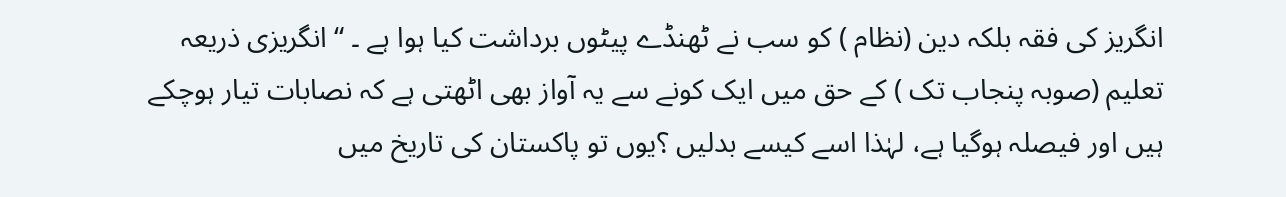انگریز کی فقہ بلکہ دین (نظام ) کو سب نے ٹھنڈے پیٹوں برداشت کیا ہوا ہے ۔ “ انگریزی ذریعہ تعلیم (صوبہ پنجاب تک ) کے حق میں ایک کونے سے یہ آواز بھی اٹھتی ہے کہ نصابات تیار ہوچکے ہیں اور فیصلہ ہوگیا ہے، لہٰذا اسے کیسے بدلیں ؟یوں تو پاکستان کی تاریخ میں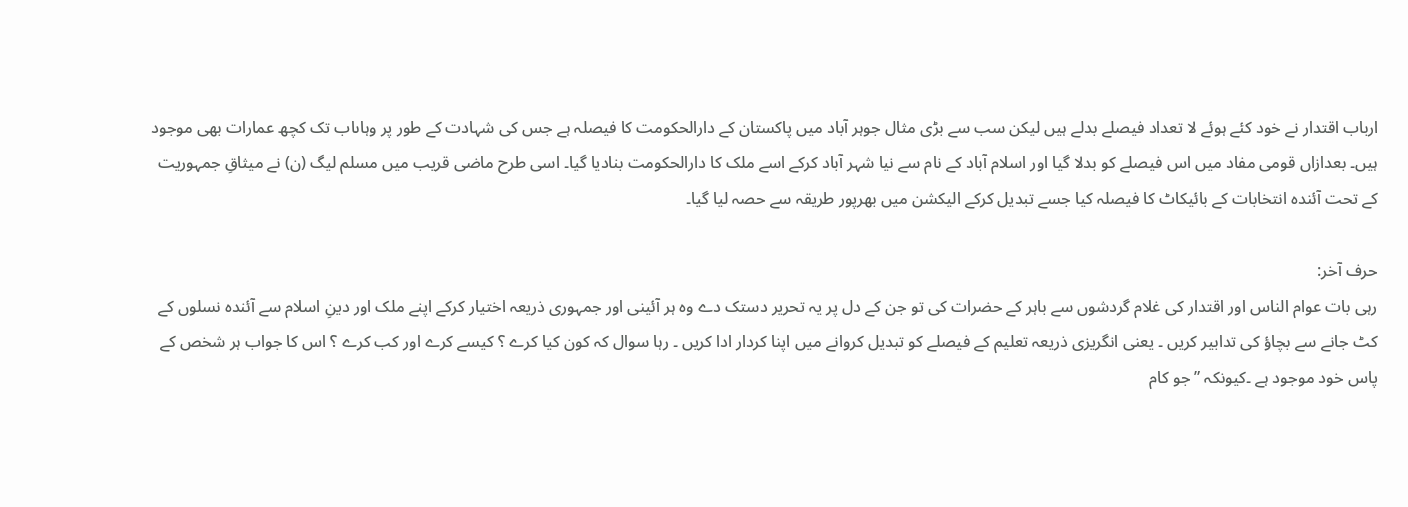ارباب اقتدار نے خود کئے ہوئے لا تعداد فیصلے بدلے ہیں لیکن سب سے بڑی مثال جوہر آباد میں پاکستان کے دارالحکومت کا فیصلہ ہے جس کی شہادت کے طور پر وہاںاب تک کچھ عمارات بھی موجود ہیں۔ بعدازاں قومی مفاد میں اس فیصلے کو بدلا گیا اور اسلام آباد کے نام سے نیا شہر آباد کرکے اسے ملک کا دارالحکومت بنادیا گیا۔ اسی طرح ماضی قریب میں مسلم لیگ (ن) نے میثاقِ جمہوریت کے تحت آئندہ انتخابات کے بائیکاٹ کا فیصلہ کیا جسے تبدیل کرکے الیکشن میں بھرپور طریقہ سے حصہ لیا گیا۔

حرف آخر:
رہی بات عوام الناس اور اقتدار کی غلام گردشوں سے باہر کے حضرات کی تو جن کے دل پر یہ تحریر دستک دے وہ ہر آئینی اور جمہوری ذریعہ اختیار کرکے اپنے ملک اور دینِ اسلام سے آئندہ نسلوں کے کٹ جانے سے بچاؤ کی تدابیر کریں ۔ یعنی انگریزی ذریعہ تعلیم کے فیصلے کو تبدیل کروانے میں اپنا کردار ادا کریں ۔ رہا سوال کہ کون کیا کرے ؟ کیسے کرے اور کب کرے ؟ اس کا جواب ہر شخص کے پاس خود موجود ہے ۔کیونکہ ”جو کام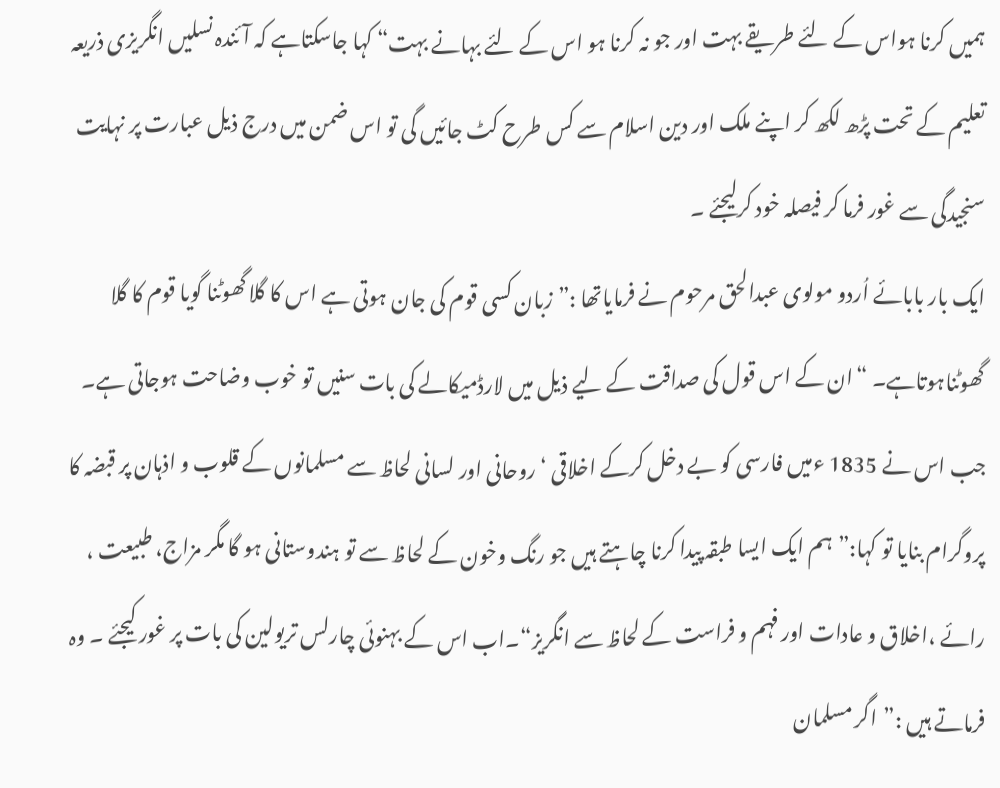ہمیں کرنا ہواس کے لئے طریقے بہت اور جو نہ کرنا ہو اس کے لئے بہانے بہت“ کہا جاسکتاہے کہ آئندہ نسلیں انگریزی ذریعہ تعلیم کے تحت پڑھ لکھ کر اپنے ملک اور دین اسلام سے کس طرح کٹ جائیں گی تو اس ضمن میں درج ذیل عبارت پر نہایت سنجیدگی سے غور فرما کر فیصلہ خود کرلیجئے ۔
ایک بار بابائے اُردو مولوی عبدالحق مرحوم نے فرمایاتھا :”زبان کسی قوم کی جان ہوتی ہے اس کا گلا گھوٹنا گویا قوم کا گلا گھوٹناہوتاہے۔ “ان کے اس قول کی صداقت کے لیے ذیل میں لارڈمیکالے کی بات سنیں تو خوب وضاحت ہوجاتی ہے۔ جب اس نے 1835 ءمیں فارسی کو بے دخل کرکے اخلاقی ‘روحانی اور لسانی لحاظ سے مسلمانوں کے قلوب و اذہان پر قبضہ کا پروگرام بنایا تو کہا:”ہم ایک ایسا طبقہ پیدا کرنا چاہتے ہیں جو رنگ وخون کے لحاظ سے تو ہندوستانی ہو گا مگر مزاج، طبیعت ، رائے ،اخلاق و عادات اور فہم و فراست کے لحاظ سے انگریز“۔اب اس کے بہنوئی چارلس تریولین کی بات پر غور کیجئے ۔ وہ فرماتے ہیں :”اگر مسلمان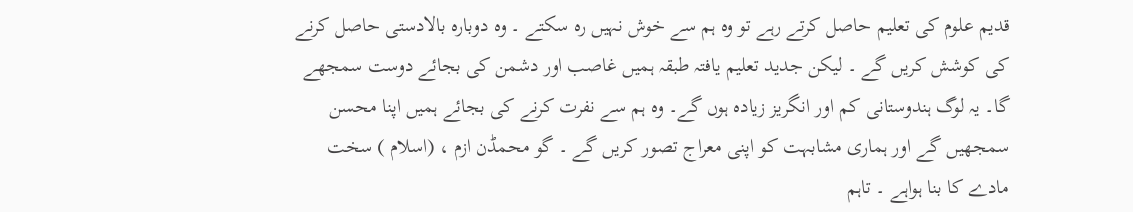قدیم علوم کی تعلیم حاصل کرتے رہے تو وہ ہم سے خوش نہیں رہ سکتے ۔ وہ دوبارہ بالادستی حاصل کرنے کی کوشش کریں گے ۔ لیکن جدید تعلیم یافتہ طبقہ ہمیں غاصب اور دشمن کی بجائے دوست سمجھے گا۔ یہ لوگ ہندوستانی کم اور انگریز زیادہ ہوں گے۔ وہ ہم سے نفرت کرنے کی بجائے ہمیں اپنا محسن سمجھیں گے اور ہماری مشابہت کو اپنی معراج تصور کریں گے ۔ گو محمڈن ازم ، (اسلام ) سخت مادے کا بنا ہواہے ۔ تاہم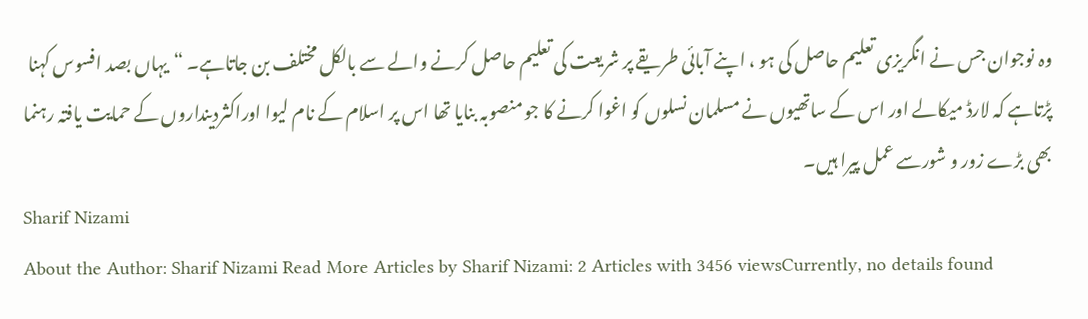وہ نوجوان جس نے انگریزی تعلیم حاصل کی ہو ، اپنے آبائی طریقے پر شریعت کی تعلیم حاصل کرنے والے سے بالکل مختلف بن جاتاہے۔ “یہاں بصد افسوس کہنا پڑتاہے کہ لارڈ میکالے اور اس کے ساتھیوں نے مسلمان نسلوں کو اغوا کرنے کا جو منصوبہ بنایا تھا اس پر اسلام کے نام لیوا اوراکثردینداروں کے حمایت یافتہ رہنما بھی بڑے زور و شورسے عمل پیرا ہیں۔
Sharif Nizami
About the Author: Sharif Nizami Read More Articles by Sharif Nizami: 2 Articles with 3456 viewsCurrently, no details found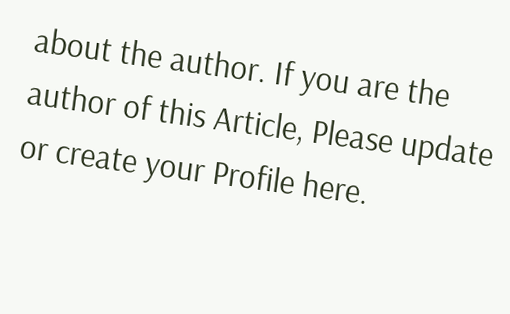about the author. If you are the author of this Article, Please update or create your Profile here.